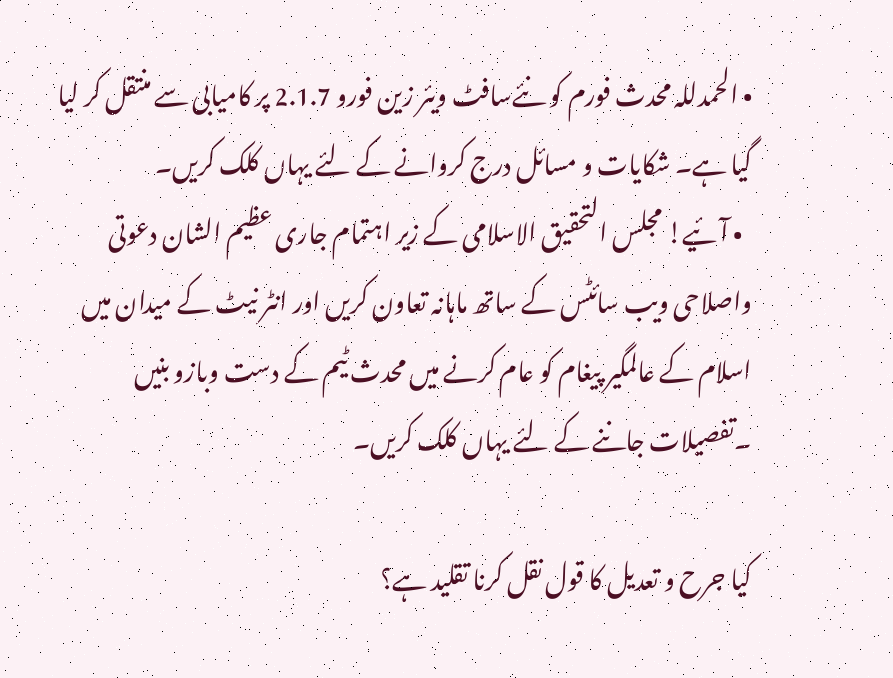• الحمدللہ محدث فورم کو نئےسافٹ ویئر زین فورو 2.1.7 پر کامیابی سے منتقل کر لیا گیا ہے۔ شکایات و مسائل درج کروانے کے لئے یہاں کلک کریں۔
  • آئیے! مجلس التحقیق الاسلامی کے زیر اہتمام جاری عظیم الشان دعوتی واصلاحی ویب سائٹس کے ساتھ ماہانہ تعاون کریں اور انٹر نیٹ کے میدان میں اسلام کے عالمگیر پیغام کو عام کرنے میں محدث ٹیم کے دست وبازو بنیں ۔تفصیلات جاننے کے لئے یہاں کلک کریں۔

کیا جرح و تعدیل کا قول نقل کرنا تقلید ہے؟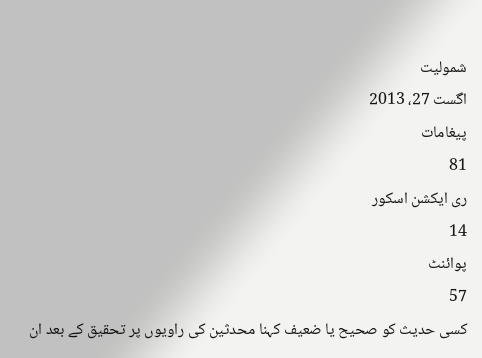شمولیت
اگست 27، 2013
پیغامات
81
ری ایکشن اسکور
14
پوائنٹ
57
کسی حدیث کو صحیح یا ضعیف کہنا محدثین کی راویوں پر تحقیق کے بعد ان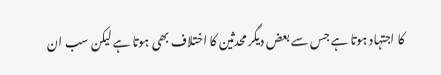کا اجتہاد ہوتا ہے جس سے بعض دیگر محدثین کا اختلاف بھی ہوتا ہے لیکن سب ان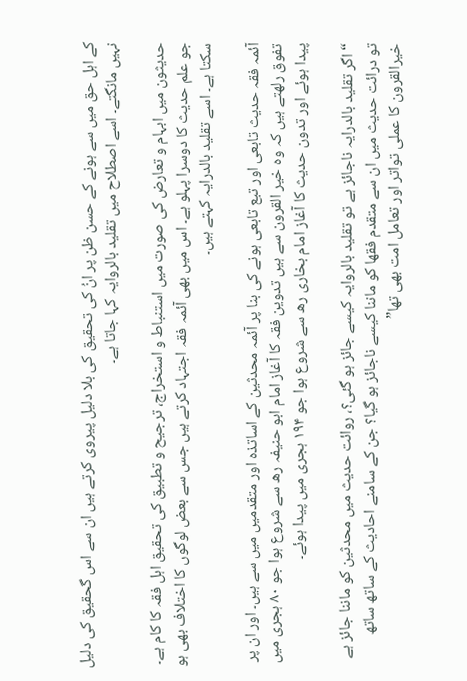کے اہل حق میں سے ہونے کے حسن ظن پر انُ کی تحقیق کی بلا دلیل پیروی کرتے ہیں ان سے اس گحقیق کی دلیل نہیں مانگتے۔ اسے اصطلاح میں تقلید بالروایہ کہا جاتا ہے۔

حدیثون میں ابہام و تعارض کی صورت میں استنباط و استخراج، ترجیح و تطبیق کی تحقیق اہل فقہ کا کام ہے۔ جو علم حدیث کا دوسرا پہلو ہے۔ اس میں بھی آئمہ فقہ اجتہاد کرتے ہیں جس سے بعض لوگوں کا اختلاف بھی ہو سکتا ہے۔ اسے تقلید بالدرایہ کہتے ہیں۔

آئمہ فقہ حدیث تابعی اور تبع تابعی ہونے کی بنا پر آئمہ محدثین کے اساتذہ اور متقدمیں میں سے ہیں۔ اور ان پر تفوق رلھتے ہیں کہ وہ خیر القرون سے ہیں تدوین فقہ کا آغاز امام ابو حنیفہ رھ سے شروع ہوا جو ۸۰ ہجری میں پیدا ہوئے اور تدون حدیث کا آغاز امام بخاری رھ سے شروع ہوا جو ۱۹۴ ہجری میں پیدا ہوئے۔

“اگر تقلید بالدرایہ ناجائز ہے تو تقلید بالروایہ کیسے جائز ہو گئی؟، روائت حدیث میں محدثین کو ماننا جائز ہے تو درائت حدیث میں ان سے متقدم فقھا کو ماننا کیسے ناجائز ہو گیا؟ جن کے سامنے احادیث کے ساتھ ساتھ خیرالقرون کا عملی تواتر اور تعامل امت بھی تھا”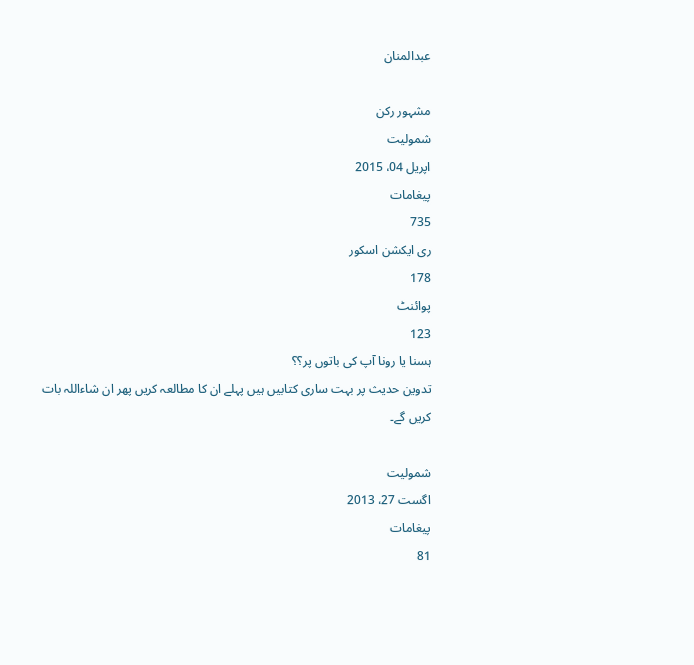عبدالمنان

مشہور رکن
شمولیت
اپریل 04، 2015
پیغامات
735
ری ایکشن اسکور
178
پوائنٹ
123
ہسنا یا رونا آپ کی باتوں پر؟؟
تدوین حدیث پر بہت ساری کتابیں ہیں پہلے ان کا مطالعہ کریں پھر ان شاءاللہ بات کریں گے۔

شمولیت
اگست 27، 2013
پیغامات
81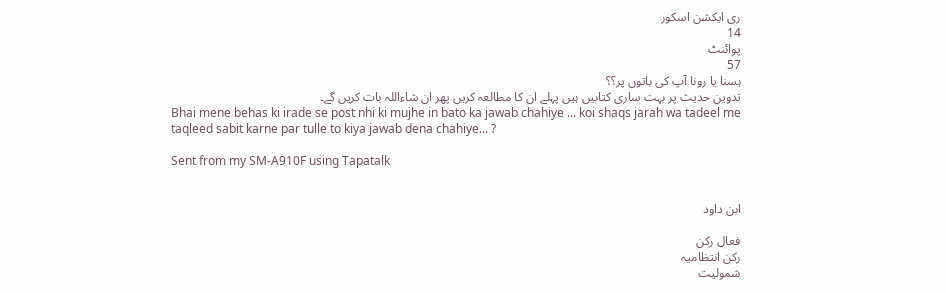ری ایکشن اسکور
14
پوائنٹ
57
ہسنا یا رونا آپ کی باتوں پر؟؟
تدوین حدیث پر بہت ساری کتابیں ہیں پہلے ان کا مطالعہ کریں پھر ان شاءاللہ بات کریں گے۔
Bhai mene behas ki irade se post nhi ki mujhe in bato ka jawab chahiye ... koi shaqs jarah wa tadeel me taqleed sabit karne par tulle to kiya jawab dena chahiye... ?

Sent from my SM-A910F using Tapatalk


ابن داود

فعال رکن
رکن انتظامیہ
شمولیت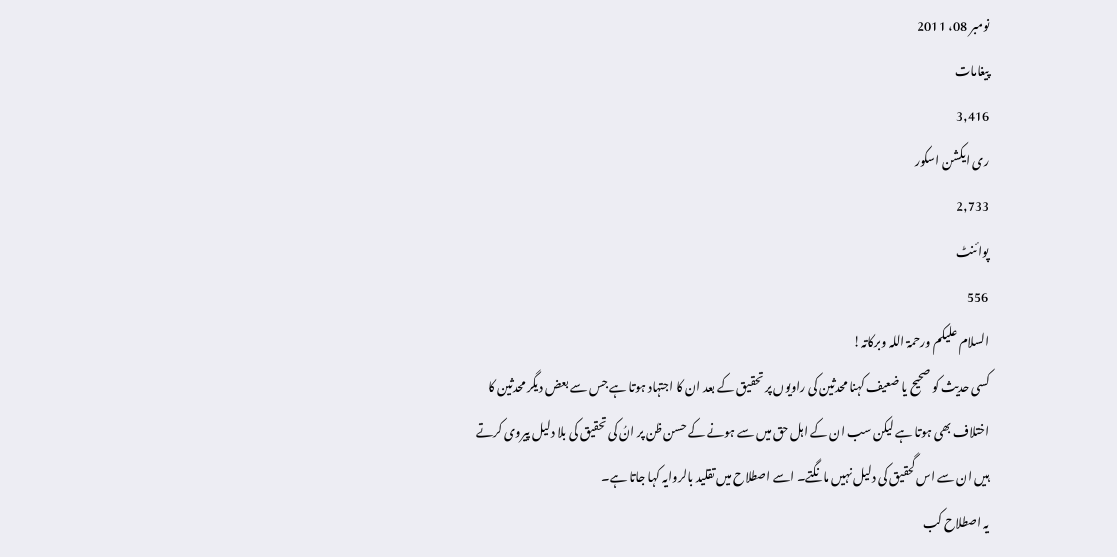نومبر 08، 2011
پیغامات
3,416
ری ایکشن اسکور
2,733
پوائنٹ
556
السلام علیکم ورحمۃ اللہ وبرکاتہ!
کسی حدیث کو صحیح یا ضعیف کہنا محدثین کی راویوں پر تحقیق کے بعد ان کا اجتہاد ہوتا ہے جس سے بعض دیگر محدثین کا اختلاف بھی ہوتا ہے لیکن سب ان کے اہل حق میں سے ہونے کے حسن ظن پر انُ کی تحقیق کی بلا دلیل پیروی کرتے ہیں ان سے اس گحقیق کی دلیل نہیں مانگتے۔ اسے اصطلاح میں تقلید بالروایہ کہا جاتا ہے۔
یہ اصطلاح کب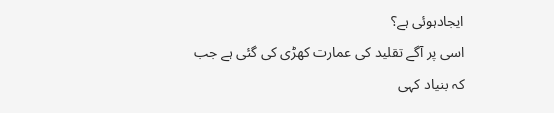ایجادہوئی ہے؟
اسی پر آگے تقلید کی عمارت کھڑی کی گئی ہے جب کہ بنیاد کہی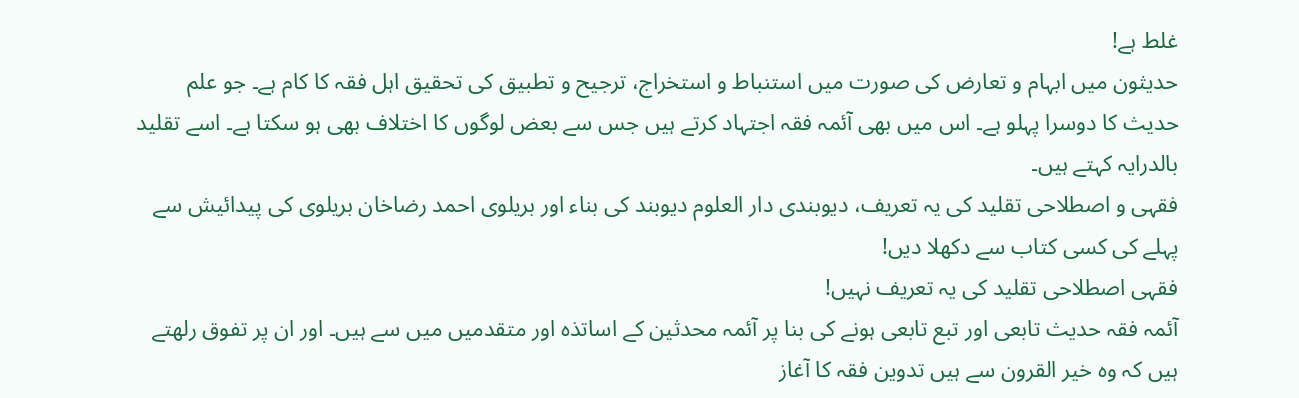غلط ہے!
حدیثون میں ابہام و تعارض کی صورت میں استنباط و استخراج، ترجیح و تطبیق کی تحقیق اہل فقہ کا کام ہے۔ جو علم حدیث کا دوسرا پہلو ہے۔ اس میں بھی آئمہ فقہ اجتہاد کرتے ہیں جس سے بعض لوگوں کا اختلاف بھی ہو سکتا ہے۔ اسے تقلید بالدرایہ کہتے ہیں۔
فقہی و اصطلاحی تقلید کی یہ تعریف، دیوبندی دار العلوم دیوبند کی بناء اور بریلوی احمد رضاخان بریلوی کی پیدائیش سے پہلے کی کسی کتاب سے دکھلا دیں!
فقہی اصطلاحی تقلید کی یہ تعریف نہیں!
آئمہ فقہ حدیث تابعی اور تبع تابعی ہونے کی بنا پر آئمہ محدثین کے اساتذہ اور متقدمیں میں سے ہیں۔ اور ان پر تفوق رلھتے ہیں کہ وہ خیر القرون سے ہیں تدوین فقہ کا آغاز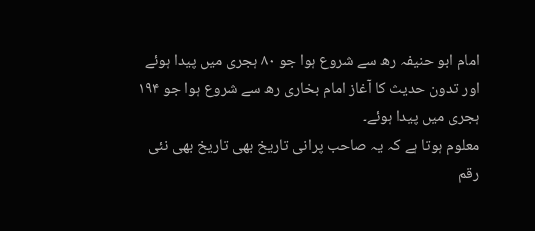امام ابو حنیفہ رھ سے شروع ہوا جو ۸۰ ہجری میں پیدا ہوئے اور تدون حدیث کا آغاز امام بخاری رھ سے شروع ہوا جو ۱۹۴ ہجری میں پیدا ہوئے۔
معلوم ہوتا ہے کہ یہ صاحب پرانی تاریخ بھی تاریخ بھی نئی رقم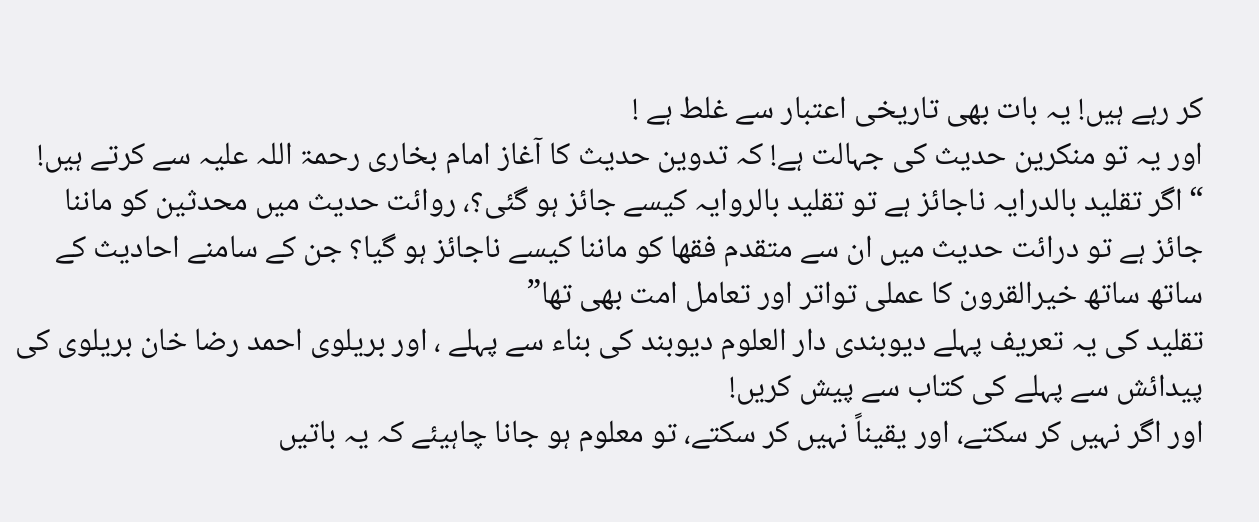کر رہے ہیں! یہ بات بھی تاریخی اعتبار سے غلط ہے !
اور یہ تو منکرین حدیث کی جہالت ہے! کہ تدوین حدیث کا آغاز امام بخاری رحمۃ اللہ علیہ سے کرتے ہیں!
“اگر تقلید بالدرایہ ناجائز ہے تو تقلید بالروایہ کیسے جائز ہو گئی؟، روائت حدیث میں محدثین کو ماننا جائز ہے تو درائت حدیث میں ان سے متقدم فقھا کو ماننا کیسے ناجائز ہو گیا؟ جن کے سامنے احادیث کے ساتھ ساتھ خیرالقرون کا عملی تواتر اور تعامل امت بھی تھا”
تقلید کی یہ تعریف پہلے دیوبندی دار العلوم دیوبند کی بناء سے پہلے ، اور بریلوی احمد رضا خان بریلوی کی پیدائش سے پہلے کی کتاب سے پیش کریں!
اور اگر نہیں کر سکتے، اور یقیناً نہیں کر سکتے، تو معلوم ہو جانا چاہیئے کہ یہ باتیں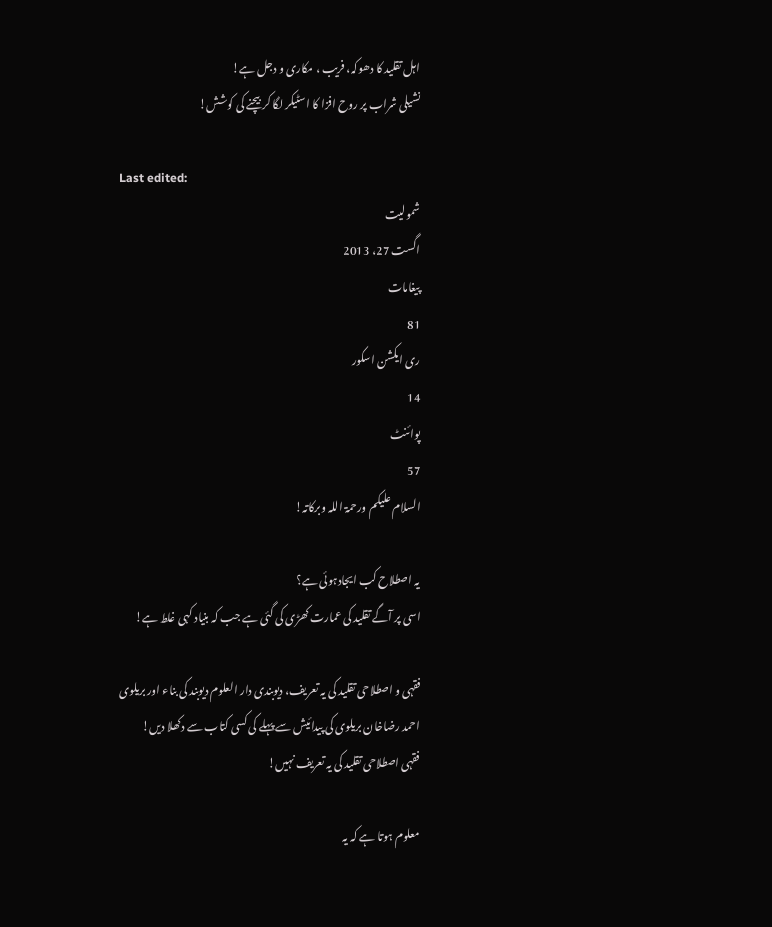اہل تقلید کا دھوکہ، فریب ، مکاری و دجل ہے!
نشیلی شراب پر روح افزا کا اسٹیکر لگا کر بیچنے کی کوشش!

Last edited:
شمولیت
اگست 27، 2013
پیغامات
81
ری ایکشن اسکور
14
پوائنٹ
57
السلام علیکم ورحمۃ اللہ وبرکاتہ!

یہ اصطلاح کب ایجادہوئی ہے؟
اسی پر آگے تقلید کی عمارت کھڑی کی گئی ہے جب کہ بنیاد کہی غلط ہے!

فقہی و اصطلاحی تقلید کی یہ تعریف، دیوبندی دار العلوم دیوبند کی بناء اور بریلوی احمد رضاخان بریلوی کی پیدائیش سے پہلے کی کسی کتاب سے دکھلا دیں!
فقہی اصطلاحی تقلید کی یہ تعریف نہیں!

معلوم ہوتا ہے کہ یہ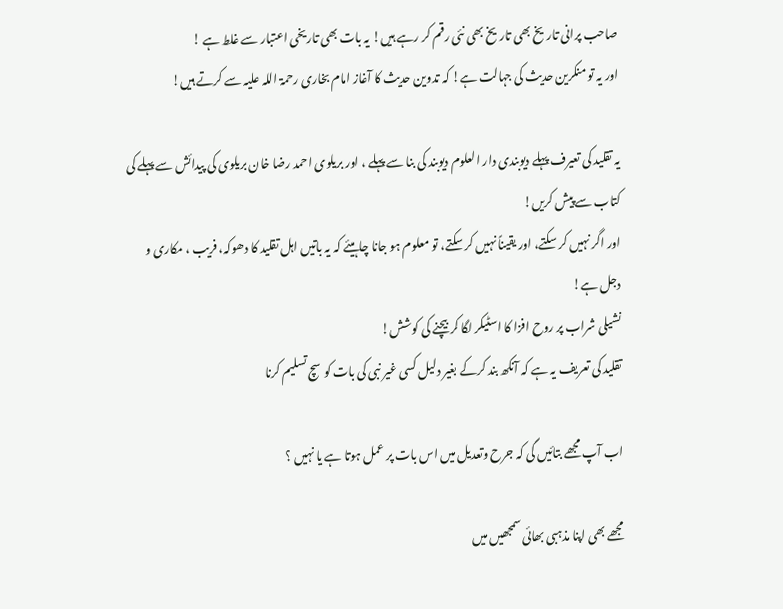صاحب پرانی تاریخ بھی تاریخ بھی نئی رقم کر رہے ہیں! یہ بات بھی تاریخی اعتبار سے غلط ہے !
اور یہ تو منکرین حدیث کی جہالت ہے! کہ تدوین حدیث کا آغاز امام بخاری رحمۃ اللہ علیہ سے کرتے ہیں!

یہ تقلید کی تعیرف پہلے دیوبندی دار العلوم دیوبند کی بنا سے پہلے ، اور بریلوی احمد رضا خان بریلوی کی پیدائش سے پہلے کی کتاب سے پیش کریں!
اور اگر نہیں کر سکتے، اور یقیناً نہیں کر سکتے، تو معلوم ہو جانا چاہیئے کہ یہ باتیں اہل تقلید کا دھوکہ، فریب ، مکاری و دجل ہے!
نشیلی شراب پر روح افزا کا اسٹیکر لگا کر بیچنے کی کوشش!
تقلید کی تعریف یہ ہے کہ آنکھ بند کرکے بغیر دلیل کسی غیر نبی کی بات کو سچ تسلیم کرنا

اب آپ مجھے بتائیں گی کہ جرح وتعدیل میں اس بات پر عمل ہوتا ہے یا نہیں ؟

مجھے بھی اپنا مذہبی بھائی سمجھیں میں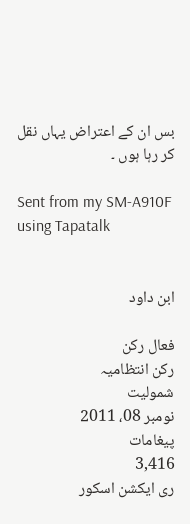بس ان کے اعتراض یہاں نقل کر رہا ہوں ۔

Sent from my SM-A910F using Tapatalk


ابن داود

فعال رکن
رکن انتظامیہ
شمولیت
نومبر 08، 2011
پیغامات
3,416
ری ایکشن اسکور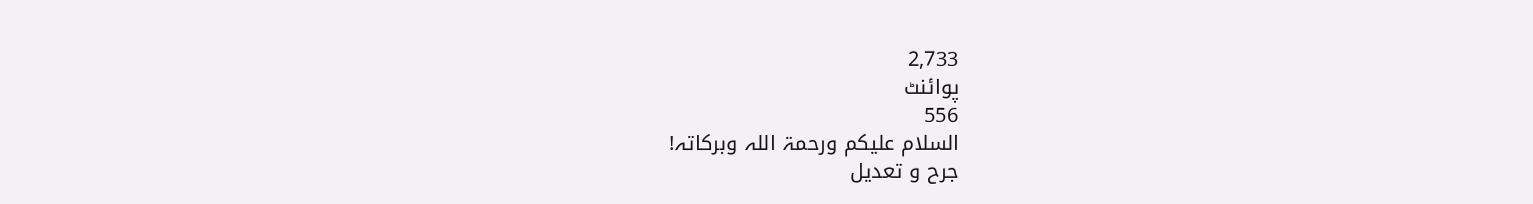2,733
پوائنٹ
556
السلام علیکم ورحمۃ اللہ وبرکاتہ!
جرح و تعدیل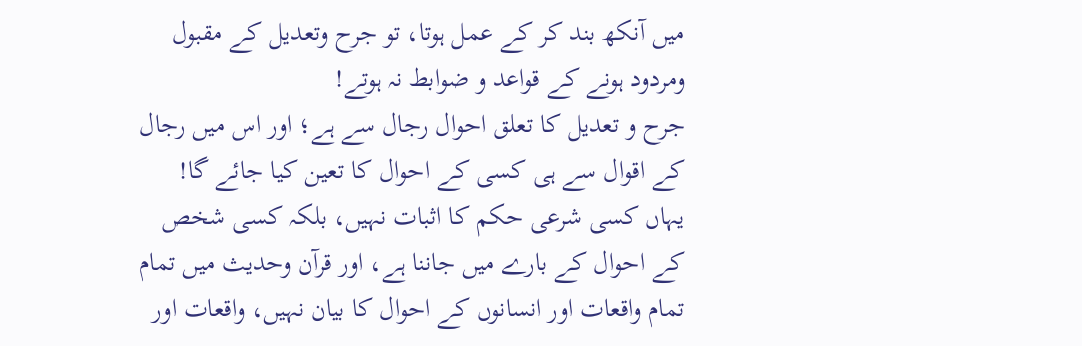میں آنکھ بند کر کے عمل ہوتا، تو جرح وتعدیل کے مقبول ومردود ہونے کے قواعد و ضوابط نہ ہوتے!
جرح و تعدیل کا تعلق احوال رجال سے ہے؛ اور اس میں رجال کے اقوال سے ہی کسی کے احوال کا تعین کیا جائے گا!
یہاں کسی شرعی حکم کا اثبات نہیں، بلکہ کسی شخص کے احوال کے بارے میں جاننا ہے، اور قرآن وحدیث میں تمام تمام واقعات اور انسانوں کے احوال کا بیان نہیں، واقعات اور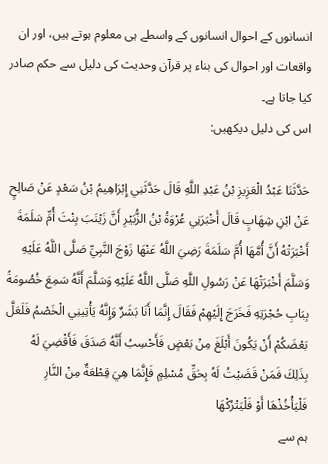انسانوں کے احوال انسانوں کے واسطے ہی معلوم ہوتے ہیں، اور ان واقعات اور احوال کی بناء پر قرآن وحدیث کی دلیل سے حکم صادر کیا جاتا ہے۔
اس کی دلیل دیکھیں:

حَدَّثَنَا عَبْدُ الْعَزِيزِ بْنُ عَبْدِ اللَّهِ قَالَ حَدَّثَنِي إِبْرَاهِيمُ بْنُ سَعْدٍ عَنْ صَالِحٍ عَنْ ابْنِ شِهَابٍ قَالَ أَخْبَرَنِي عُرْوَةُ بْنُ الزُّبَيْرِ أَنَّ زَيْنَبَ بِنْتَ أُمِّ سَلَمَةَ أَخْبَرَتْهُ أَنَّ أُمَّهَا أُمَّ سَلَمَةَ رَضِيَ اللَّهُ عَنْهَا زَوْجَ النَّبِيِّ صَلَّى اللَّهُ عَلَيْهِ وَسَلَّمَ أَخْبَرَتْهَا عَنْ رَسُولِ اللَّهِ صَلَّى اللَّهُ عَلَيْهِ وَسَلَّمَ أَنَّهُ سَمِعَ خُصُومَةً بِبَابِ حُجْرَتِهِ فَخَرَجَ إِلَيْهِمْ فَقَالَ إِنَّمَا أَنَا بَشَرٌ وَإِنَّهُ يَأْتِينِي الْخَصْمُ فَلَعَلَّ بَعْضَكُمْ أَنْ يَكُونَ أَبْلَغَ مِنْ بَعْضٍ فَأَحْسِبُ أَنَّهُ صَدَقَ فَأَقْضِيَ لَهُ بِذَلِكَ فَمَنْ قَضَيْتُ لَهُ بِحَقِّ مُسْلِمٍ فَإِنَّمَا هِيَ قِطْعَةٌ مِنْ النَّارِ فَلْيَأْخُذْهَا أَوْ فَلْيَتْرُكْهَا
ہم سے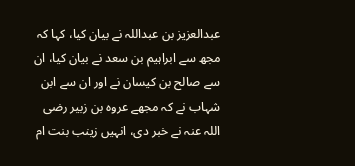عبدالعزیز بن عبداللہ نے بیان کیا، کہا کہ مجھ سے ابراہیم بن سعد نے بیان کیا، ان سے صالح بن کیسان نے اور ان سے ابن شہاب نے کہ مجھے عروہ بن زبیر رضی اللہ عنہ نے خبر دی، انہیں زینب بنت ام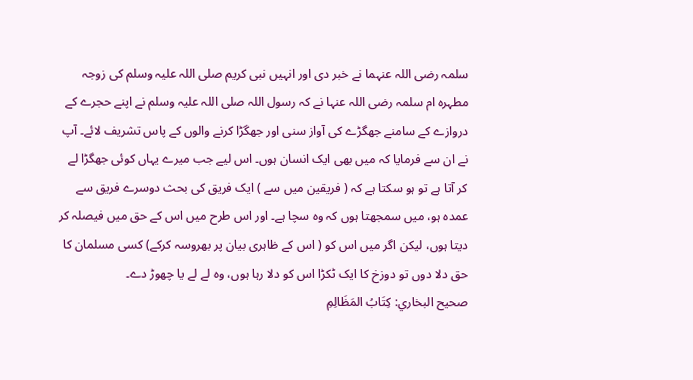سلمہ رضی اللہ عنہما نے خبر دی اور انہیں نبی کریم صلی اللہ علیہ وسلم کی زوجہ مطہرہ ام سلمہ رضی اللہ عنہا نے کہ رسول اللہ صلی اللہ علیہ وسلم نے اپنے حجرے کے دروازے کے سامنے جھگڑے کی آواز سنی اور جھگڑا کرنے والوں کے پاس تشریف لائے۔ آپ نے ان سے فرمایا کہ میں بھی ایک انسان ہوں۔ اس لیے جب میرے یہاں کوئی جھگڑا لے کر آتا ہے تو ہو سکتا ہے کہ ( فریقین میں سے ) ایک فریق کی بحث دوسرے فریق سے عمدہ ہو، میں سمجھتا ہوں کہ وہ سچا ہے۔ اور اس طرح میں اس کے حق میں فیصلہ کر دیتا ہوں، لیکن اگر میں اس کو ( اس کے ظاہری بیان پر بھروسہ کرکے) کسی مسلمان کا حق دلا دوں تو دوزخ کا ایک ٹکڑا اس کو دلا رہا ہوں، وہ لے لے یا چھوڑ دے۔
صحيح البخاري: كِتَابُ المَظَالِمِ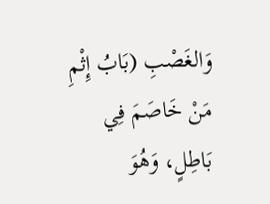وَالغَصْبِ (بَابُ إِثْمِ مَنْ خَاصَمَ فِي بَاطِلٍ، وَهُوَ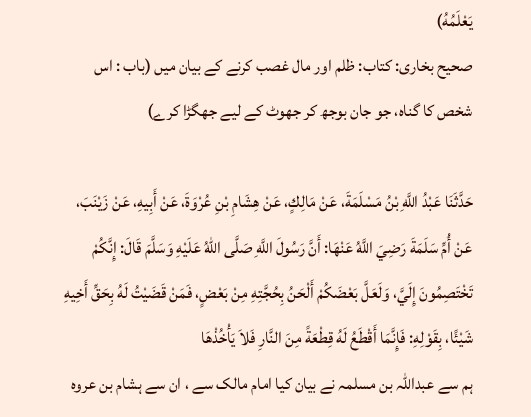يَعْلَمُهُ)
صحیح بخاری: کتاب: ظلم اور مال غصب کرنے کے بیان میں (باب : اس شخص کا گناہ، جو جان بوجھ کر جھوٹ کے لیے جھگڑا کرے)

حَدَّثَنَا عَبْدُ اللَّهِ بْنُ مَسْلَمَةَ، عَنْ مَالِكٍ، عَنْ هِشَامِ بْنِ عُرْوَةَ، عَنْ أَبِيهِ، عَنْ زَيْنَبَ، عَنْ أُمِّ سَلَمَةَ رَضِيَ اللَّهُ عَنْهَا: أَنَّ رَسُولَ اللَّهِ صَلَّى اللهُ عَلَيْهِ وَسَلَّمَ قَالَ: إِنَّكُمْ تَخْتَصِمُونَ إِلَيَّ، وَلَعَلَّ بَعْضَكُمْ أَلْحَنُ بِحُجَّتِهِ مِنْ بَعْضٍ، فَمَنْ قَضَيْتُ لَهُ بِحَقِّ أَخِيهِ شَيْئًا، بِقَوْلِهِ: فَإِنَّمَا أَقْطَعُ لَهُ قِطْعَةً مِنَ النَّارِ فَلاَ يَأْخُذْهَا
ہم سے عبداللہ بن مسلمہ نے بیان کیا امام مالک سے ، ان سے ہشام بن عروہ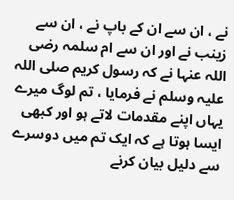نے ، ان سے ان کے باپ نے ، ان سے زینب نے اور ان سے ام سلمہ رضی اللہ عنہا نے کہ رسول کریم صلی اللہ علیہ وسلم نے فرمایا ، تم لوگ میرے یہاں اپنے مقدمات لاتے ہو اور کبھی ایسا ہوتا ہے کہ ایک تم میں دوسرے سے دلیل بیان کرنے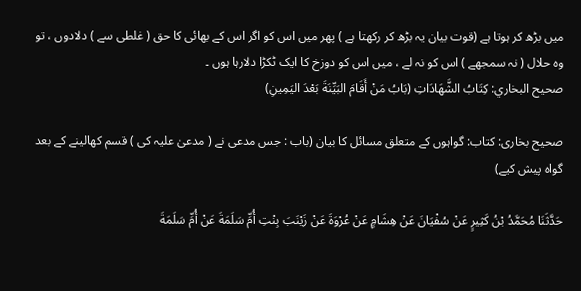میں بڑھ کر ہوتا ہے (قوت بیان یہ بڑھ کر رکھتا ہے ) پھر میں اس کو اگر اس کے بھائی کا حق ( غلطی سے ) دلادوں ، تو وہ حلال ( نہ سمجھے ) اس کو نہ لے ، میں اس کو دوزخ کا ایک ٹکڑا دلارہا ہوں ۔
صحيح البخاري: كِتَابُ الشَّهَادَاتِ (بَابُ مَنْ أَقَامَ البَيِّنَةَ بَعْدَ اليَمِينِ)

صحیح بخاری: کتاب: گواہوں کے متعلق مسائل کا بیان (باب : جس مدعی نے ( مدعیٰ علیہ کی ) قسم کھالینے کے بعد گواہ پیش کیے)

حَدَّثَنَا مُحَمَّدُ بْنُ كَثِيرٍ عَنْ سُفْيَانَ عَنْ هِشَامٍ عَنْ عُرْوَةَ عَنْ زَيْنَبَ بِنْتِ أُمِّ سَلَمَةَ عَنْ أُمِّ سَلَمَةَ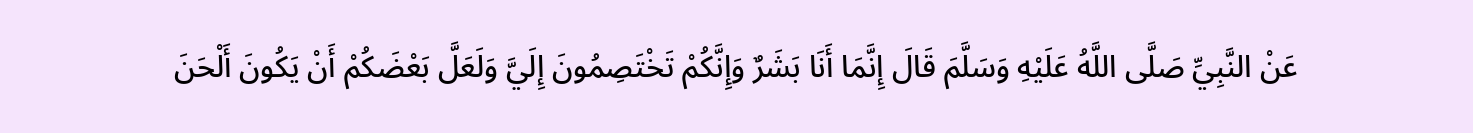عَنْ النَّبِيِّ صَلَّى اللَّهُ عَلَيْهِ وَسَلَّمَ قَالَ إِنَّمَا أَنَا بَشَرٌ وَإِنَّكُمْ تَخْتَصِمُونَ إِلَيَّ وَلَعَلَّ بَعْضَكُمْ أَنْ يَكُونَ أَلْحَنَ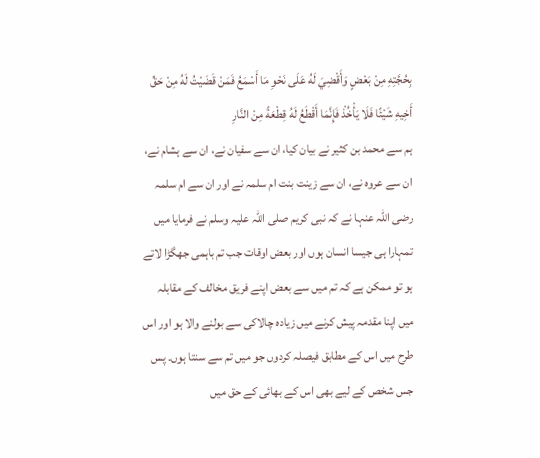بِحُجَّتِهِ مِنْ بَعْضٍ وَأَقْضِيَ لَهُ عَلَى نَحْوِ مَا أَسْمَعُ فَمَنْ قَضَيْتُ لَهُ مِنْ حَقِّ أَخِيهِ شَيْئًا فَلَا يَأْخُذْ فَإِنَّمَا أَقْطَعُ لَهُ قِطْعَةً مِنْ النَّارِ
ہم سے محمد بن کثیر نے بیان کیا، ان سے سفیان نے، ان سے ہشام نے، ان سے عروہ نے، ان سے زینت بنت ام سلمہ نے اور ان سے ام سلمہ رضی اللہ عنہا نے کہ نبی کریم صلی اللہ علیہ وسلم نے فرمایا میں تمہارا ہی جیسا انسان ہوں اور بعض اوقات جب تم باہمی جھگڑا لاتے ہو تو ممکن ہے کہ تم میں سے بعض اپنے فریق مخالف کے مقابلہ میں اپنا مقدمہ پیش کرنے میں زیادہ چالاکی سے بولنے والا ہو اور اس طرح میں اس کے مطابق فیصلہ کردوں جو میں تم سے سنتا ہوں۔ پس جس شخص کے لیے بھی اس کے بھائی کے حق میں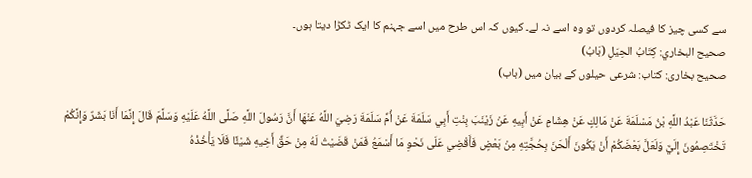سے کسی چیز کا فیصلہ کردوں تو وہ اسے نہ لے۔ کیوں کہ اس طرح میں اسے جہنم کا ایک ٹکڑا دیتا ہوں۔
صحيح البخاري: كِتَابُ الحِيَلِ (بَابُ)
صحیح بخاری: کتاب: شرعی حیلوں کے بیان میں (باب)

حَدَّثَنَا عَبْدُ اللَّهِ بْنُ مَسْلَمَةَ عَنْ مَالِكٍ عَنْ هِشَامٍ عَنْ أَبِيهِ عَنْ زَيْنَبَ بِنْتِ أَبِي سَلَمَةَ عَنْ أُمِّ سَلَمَةَ رَضِيَ اللَّهُ عَنْهَا أَنَّ رَسُولَ اللَّهِ صَلَّى اللَّهُ عَلَيْهِ وَسَلَّمَ قَالَ إِنَّمَا أَنَا بَشَرٌ وَإِنَّكُمْ تَخْتَصِمُونَ إِلَيَّ وَلَعَلَّ بَعْضَكُمْ أَنْ يَكُونَ أَلْحَنَ بِحُجَّتِهِ مِنْ بَعْضٍ فَأَقْضِي عَلَى نَحْوِ مَا أَسْمَعُ فَمَنْ قَضَيْتُ لَهُ مِنْ حَقِّ أَخِيهِ شَيْئًا فَلَا يَأْخُذْهُ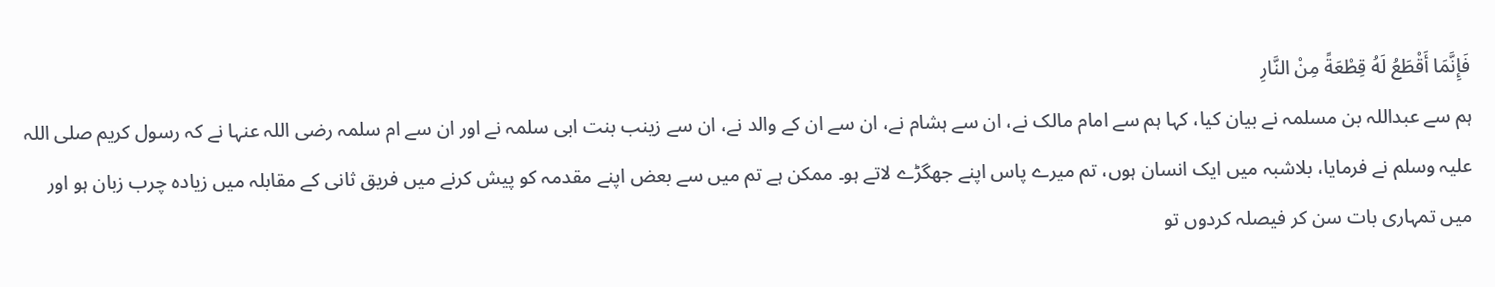فَإِنَّمَا أَقْطَعُ لَهُ قِطْعَةً مِنْ النَّارِ
ہم سے عبداللہ بن مسلمہ نے بیان کیا، کہا ہم سے امام مالک نے، ان سے ہشام نے، ان سے ان کے والد نے، ان سے زینب بنت ابی سلمہ نے اور ان سے ام سلمہ رضی اللہ عنہا نے کہ رسول کریم صلی اللہ علیہ وسلم نے فرمایا، بلاشبہ میں ایک انسان ہوں، تم میرے پاس اپنے جھگڑے لاتے ہو۔ ممکن ہے تم میں سے بعض اپنے مقدمہ کو پیش کرنے میں فریق ثانی کے مقابلہ میں زیادہ چرب زبان ہو اور میں تمہاری بات سن کر فیصلہ کردوں تو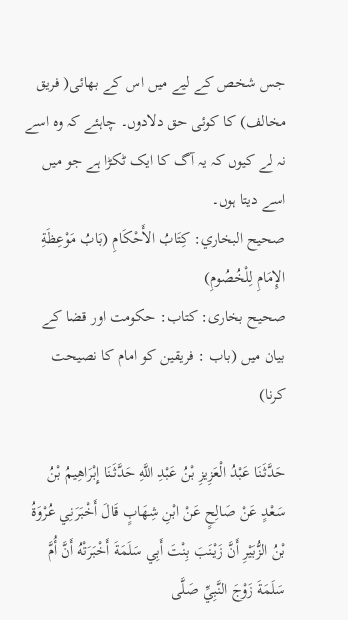جس شخص کے لیے میں اس کے بھائی( فریق مخالف) کا کوئی حق دلادوں۔ چاہئے کہ وہ اسے نہ لے کیوں کہ یہ آگ کا ایک ٹکڑا ہے جو میں اسے دیتا ہوں۔
صحيح البخاري: كِتَابُ الأَحْكَامِ (بَابُ مَوْعِظَةِ الإِمَامِ لِلْخُصُومِ)
صحیح بخاری: کتاب: حکومت اور قضا کے بیان میں (باب : فریقین کو امام کا نصیحت کرنا)

حَدَّثَنَا عَبْدُ الْعَزِيزِ بْنُ عَبْدِ اللَّهِ حَدَّثَنَا إِبْرَاهِيمُ بْنُ سَعْدٍ عَنْ صَالِحٍ عَنْ ابْنِ شِهَابٍ قَالَ أَخْبَرَنِي عُرْوَةُ بْنُ الزُّبَيْرِ أَنَّ زَيْنَبَ بِنْتَ أَبِي سَلَمَةَ أَخْبَرَتْهُ أَنَّ أُمَّ سَلَمَةَ زَوْجَ النَّبِيِّ صَلَّى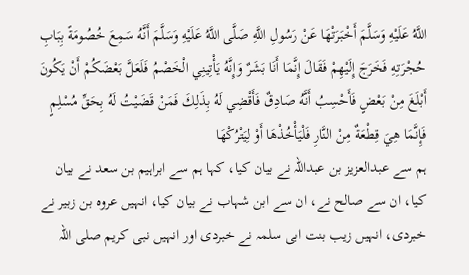اللَّهُ عَلَيْهِ وَسَلَّمَ أَخْبَرَتْهَا عَنْ رَسُولِ اللَّهِ صَلَّى اللَّهُ عَلَيْهِ وَسَلَّمَ أَنَّهُ سَمِعَ خُصُومَةً بِبَابِ حُجْرَتِهِ فَخَرَجَ إِلَيْهِمْ فَقَالَ إِنَّمَا أَنَا بَشَرٌ وَإِنَّهُ يَأْتِينِي الْخَصْمُ فَلَعَلَّ بَعْضَكُمْ أَنْ يَكُونَ أَبْلَغَ مِنْ بَعْضٍ فَأَحْسِبُ أَنَّهُ صَادِقٌ فَأَقْضِي لَهُ بِذَلِكَ فَمَنْ قَضَيْتُ لَهُ بِحَقِّ مُسْلِمٍ فَإِنَّمَا هِيَ قِطْعَةٌ مِنْ النَّارِ فَلْيَأْخُذْهَا أَوْ لِيَتْرُكْهَا
ہم سے عبدالعزیز بن عبداللہ نے بیان کیا، کہا ہم سے ابراہیم بن سعد نے بیان کیا، ان سے صالح نے، ان سے ابن شہاب نے بیان کیا، انہیں عروہ بن زبیر نے خبردی، انہیں زیب بنت ابی سلمہ نے خبردی اور انہیں نبی کریم صلی اللہ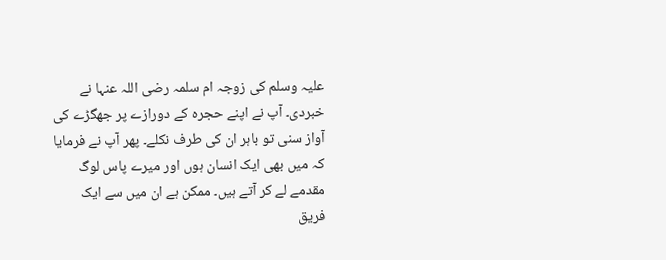علیہ وسلم کی زوجہ ام سلمہ رضی اللہ عنہا نے خبردی۔ آپ نے اپنے حجرہ کے دورازے پر جھگڑے کی آواز سنی تو باہر ان کی طرف نکلے۔ پھر آپ نے فرمایا کہ میں بھی ایک انسان ہوں اور میرے پاس لوگ مقدمے لے کر آتے ہیں۔ ممکن ہے ان میں سے ایک فریق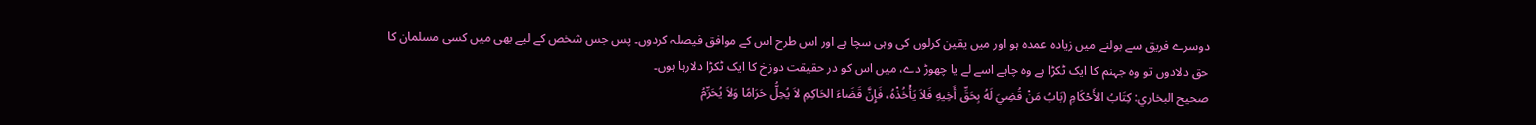دوسرے فریق سے بولنے میں زیادہ عمدہ ہو اور میں یقین کرلوں کی وہی سچا ہے اور اس طرح اس کے موافق فیصلہ کردوں۔ پس جس شخص کے لیے بھی میں کسی مسلمان کا حق دلادوں تو وہ جہنم کا ایک ٹکڑا ہے وہ چاہے اسے لے یا چھوڑ دے، میں اس کو در حقیقت دوزخ کا ایک ٹکڑا دلارہا ہوں۔
صحيح البخاري: كِتَابُ الأَحْكَامِ (بَابُ مَنْ قُضِيَ لَهُ بِحَقِّ أَخِيهِ فَلاَ يَأْخُذْهُ، فَإِنَّ قَضَاءَ الحَاكِمِ لاَ يُحِلُّ حَرَامًا وَلاَ يُحَرِّمُ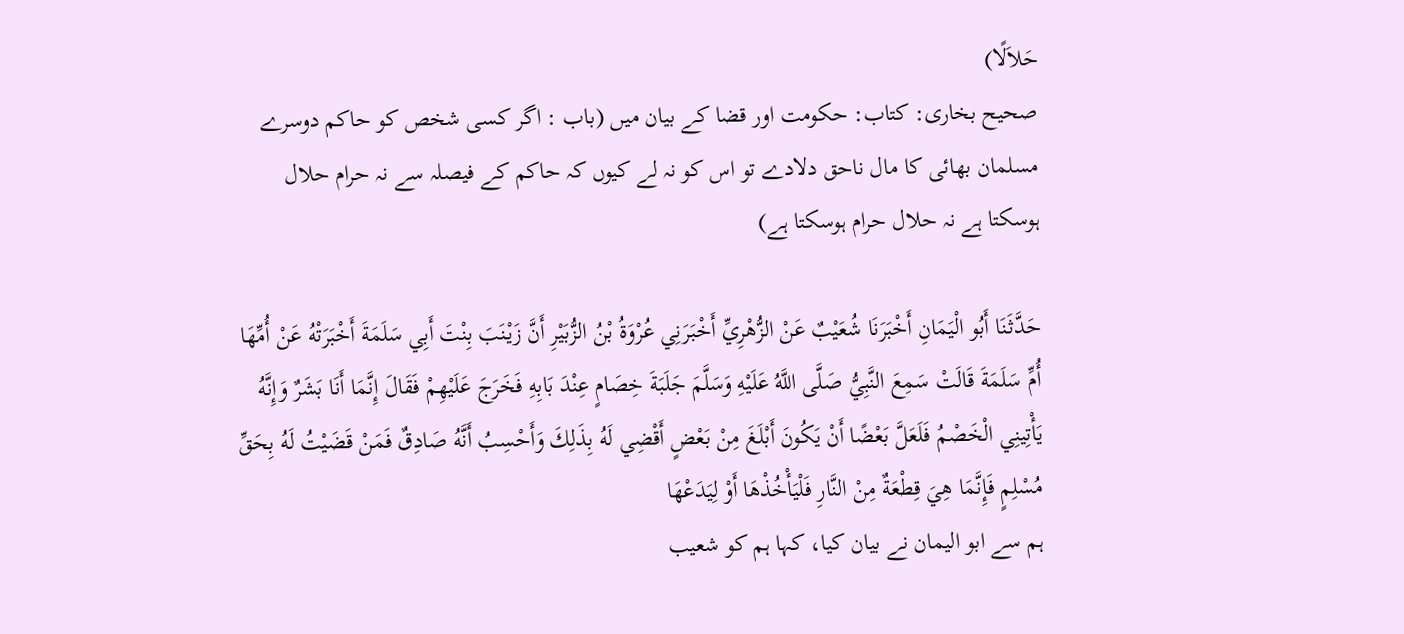حَلاَلًا)
صحیح بخاری: کتاب: حکومت اور قضا کے بیان میں (باب : اگر کسی شخص کو حاکم دوسرے مسلمان بھائی کا مال ناحق دلادے تو اس کو نہ لے کیوں کہ حاکم کے فیصلہ سے نہ حرام حلال ہوسکتا ہے نہ حلال حرام ہوسکتا ہے)

حَدَّثَنَا أَبُو الْيَمَانِ أَخْبَرَنَا شُعَيْبٌ عَنْ الزُّهْرِيِّ أَخْبَرَنِي عُرْوَةُ بْنُ الزُّبَيْرِ أَنَّ زَيْنَبَ بِنْتَ أَبِي سَلَمَةَ أَخْبَرَتْهُ عَنْ أُمِّهَا أُمِّ سَلَمَةَ قَالَتْ سَمِعَ النَّبِيُّ صَلَّى اللَّهُ عَلَيْهِ وَسَلَّمَ جَلَبَةَ خِصَامٍ عِنْدَ بَابِهِ فَخَرَجَ عَلَيْهِمْ فَقَالَ إِنَّمَا أَنَا بَشَرٌ وَإِنَّهُ يَأْتِينِي الْخَصْمُ فَلَعَلَّ بَعْضًا أَنْ يَكُونَ أَبْلَغَ مِنْ بَعْضٍ أَقْضِي لَهُ بِذَلِكَ وَأَحْسِبُ أَنَّهُ صَادِقٌ فَمَنْ قَضَيْتُ لَهُ بِحَقِّ مُسْلِمٍ فَإِنَّمَا هِيَ قِطْعَةٌ مِنْ النَّارِ فَلْيَأْخُذْهَا أَوْ لِيَدَعْهَا
ہم سے ابو الیمان نے بیان کیا، کہا ہم کو شعیب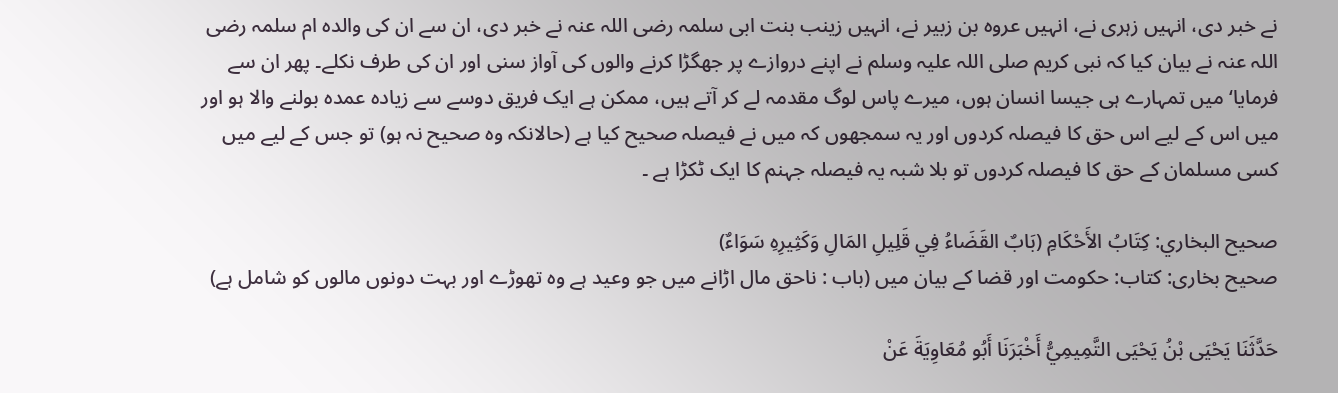نے خبر دی، انہیں زہری نے، انہیں عروہ بن زبیر نے، انہیں زینب بنت ابی سلمہ رضی اللہ عنہ نے خبر دی، ان سے ان کی والدہ ام سلمہ رضی اللہ عنہ نے بیان کیا کہ نبی کریم صلی اللہ علیہ وسلم نے اپنے دروازے پر جھگڑا کرنے والوں کی آواز سنی اور ان کی طرف نکلے۔ پھر ان سے فرمایا‘میں تمہارے ہی جیسا انسان ہوں، میرے پاس لوگ مقدمہ لے کر آتے ہیں، ممکن ہے ایک فریق دوسے سے زیادہ عمدہ بولنے والا ہو اور میں اس کے لیے اس حق کا فیصلہ کردوں اور یہ سمجھوں کہ میں نے فیصلہ صحیح کیا ہے (حالانکہ وہ صحیح نہ ہو) تو جس کے لیے میں کسی مسلمان کے حق کا فیصلہ کردوں تو بلا شبہ یہ فیصلہ جہنم کا ایک ٹکڑا ہے ۔

صحيح البخاري: كِتَابُ الأَحْكَامِ (بَابٌ القَضَاءُ فِي قَلِيلِ المَالِ وَكَثِيرِهِ سَوَاءٌ)
صحیح بخاری: کتاب: حکومت اور قضا کے بیان میں (باب : ناحق مال اڑانے میں جو وعید ہے وہ تھوڑے اور بہت دونوں مالوں کو شامل ہے)

حَدَّثَنَا يَحْيَى بْنُ يَحْيَى التَّمِيمِيُّ أَخْبَرَنَا أَبُو مُعَاوِيَةَ عَنْ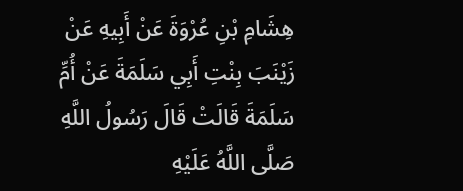هِشَامِ بْنِ عُرْوَةَ عَنْ أَبِيهِ عَنْ زَيْنَبَ بِنْتِ أَبِي سَلَمَةَ عَنْ أُمِّ سَلَمَةَ قَالَتْ قَالَ رَسُولُ اللَّهِ صَلَّى اللَّهُ عَلَيْهِ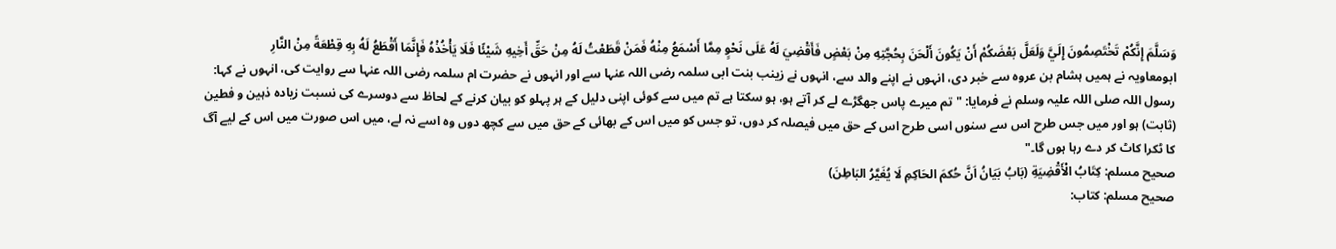وَسَلَّمَ إِنَّكُمْ تَخْتَصِمُونَ إِلَيَّ وَلَعَلَّ بَعْضَكُمْ أَنْ يَكُونَ أَلْحَنَ بِحُجَّتِهِ مِنْ بَعْضٍ فَأَقْضِيَ لَهُ عَلَى نَحْوٍ مِمَّا أَسْمَعُ مِنْهُ فَمَنْ قَطَعْتُ لَهُ مِنْ حَقِّ أَخِيهِ شَيْئًا فَلَا يَأْخُذْهُ فَإِنَّمَا أَقْطَعُ لَهُ بِهِ قِطْعَةً مِنْ النَّارِ
ابومعاویہ نے ہمیں ہشام بن عروہ سے خبر دی، انہوں نے اپنے والد سے، انہوں نے زینب بنت ابی سلمہ رضی اللہ عنہا سے اور انہوں نے حضرت ام سلمہ رضی اللہ عنہا سے روایت کی، انہوں نے کہا: رسول اللہ صلی اللہ علیہ وسلم نے فرمایا: "تم میرے پاس جھگڑے لے کر آتے ہو، ہو سکتا ہے تم میں سے کوئی اپنی دلیل کے ہر پہلو کو بیان کرنے کے لحاظ سے دوسرے کی نسبت زیادہ ذہین و فطین (ثابت) ہو اور میں جس طرح اس سے سنوں اسی طرح اس کے حق میں فیصلہ کر دوں، تو جس کو میں اس کے بھائی کے حق میں سے کچھ دوں وہ اسے نہ لے، میں اس صورت میں اس کے لیے آگ کا ٹکرا کاٹ کر دے رہا ہوں گا۔"
صحيح مسلم: كِتَابُ الْأَقْضِيَةِ (بَابُ بَيَانُ اَنَّ حُكمَ الحَاكِمِ لَا يُغَيَّرُ البَاطِنَ)
صحیح مسلم: کتاب: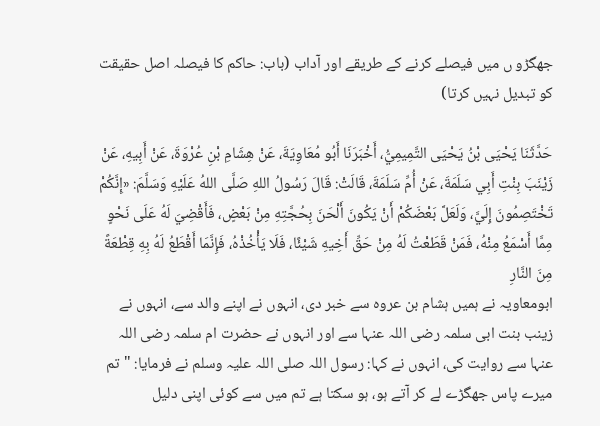جھگڑو ں میں فیصلے کرنے کے طریقے اور آداب (باب: حاکم کا فیصلہ اصل حقیقت کو تبدیل نہیں کرتا)

حَدَّثَنَا يَحْيَى بْنُ يَحْيَى التَّمِيمِيُّ، أَخْبَرَنَا أَبُو مُعَاوِيَةَ، عَنْ هِشَامِ بْنِ عُرْوَةَ، عَنْ أَبِيهِ، عَنْ زَيْنَبَ بِنْتِ أَبِي سَلَمَةَ، عَنْ أُمِّ سَلَمَةَ، قَالَتْ: قَالَ رَسُولُ اللهِ صَلَّى اللهُ عَلَيْهِ وَسَلَّمَ: «إِنَّكُمْ تَخْتَصِمُونَ إِلَيَّ، وَلَعَلَّ بَعْضَكُمْ أَنْ يَكُونَ أَلْحَنَ بِحُجَّتِهِ مِنْ بَعْضٍ، فَأَقْضِيَ لَهُ عَلَى نَحْوٍ مِمَّا أَسْمَعُ مِنْهُ، فَمَنْ قَطَعْتُ لَهُ مِنْ حَقِّ أَخِيهِ شَيْئًا، فَلَا يَأْخُذْهُ، فَإِنَّمَا أَقْطَعُ لَهُ بِهِ قِطْعَةً مِنَ النَّارِ
ابومعاویہ نے ہمیں ہشام بن عروہ سے خبر دی، انہوں نے اپنے والد سے، انہوں نے زینب بنت ابی سلمہ رضی اللہ عنہا سے اور انہوں نے حضرت ام سلمہ رضی اللہ عنہا سے روایت کی، انہوں نے کہا: رسول اللہ صلی اللہ علیہ وسلم نے فرمایا: "تم میرے پاس جھگڑے لے کر آتے ہو، ہو سکتا ہے تم میں سے کوئی اپنی دلیل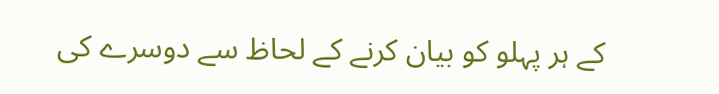کے ہر پہلو کو بیان کرنے کے لحاظ سے دوسرے کی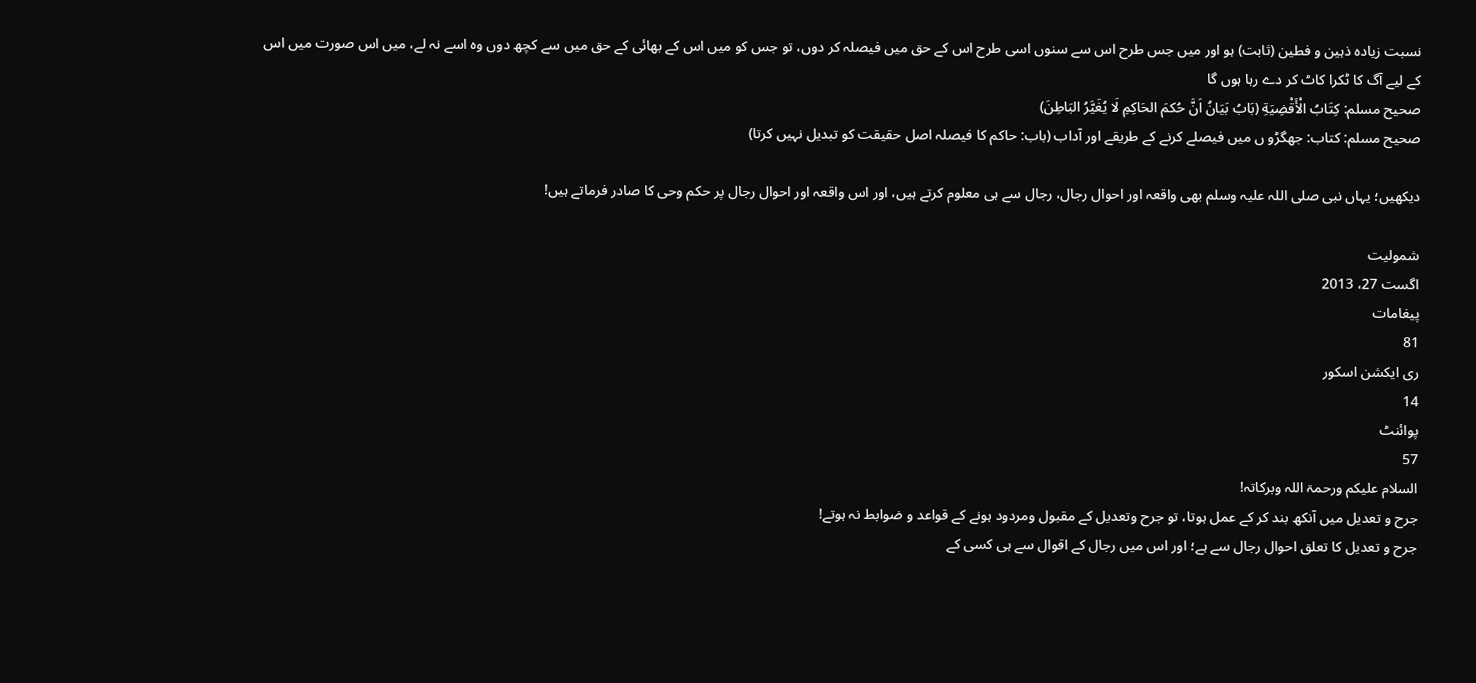نسبت زیادہ ذہین و فطین (ثابت) ہو اور میں جس طرح اس سے سنوں اسی طرح اس کے حق میں فیصلہ کر دوں، تو جس کو میں اس کے بھائی کے حق میں سے کچھ دوں وہ اسے نہ لے، میں اس صورت میں اس کے لیے آگ کا ٹکرا کاٹ کر دے رہا ہوں گا
صحيح مسلم: كِتَابُ الْأَقْضِيَةِ (بَابُ بَيَانُ اَنَّ حُكمَ الحَاكِمِ لَا يُغَيَّرُ البَاطِنَ)
صحیح مسلم: کتاب: جھگڑو ں میں فیصلے کرنے کے طریقے اور آداب (باب: حاکم کا فیصلہ اصل حقیقت کو تبدیل نہیں کرتا)

دیکھیں؛ یہاں نبی صلی اللہ علیہ وسلم بھی واقعہ اور احوال رجال، رجال سے ہی معلوم کرتے ہیں، اور اس واقعہ اور احوال رجال پر حکم وحی کا صادر فرماتے ہیں!

شمولیت
اگست 27، 2013
پیغامات
81
ری ایکشن اسکور
14
پوائنٹ
57
السلام علیکم ورحمۃ اللہ وبرکاتہ!
جرح و تعدیل میں آنکھ بند کر کے عمل ہوتا، تو جرح وتعدیل کے مقبول ومردود ہونے کے قواعد و ضوابط نہ ہوتے!
جرح و تعدیل کا تعلق احوال رجال سے ہے؛ اور اس میں رجال کے اقوال سے ہی کسی کے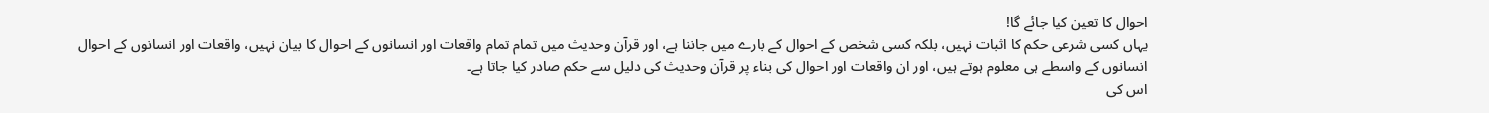احوال کا تعین کیا جائے گا!
یہاں کسی شرعی حکم کا اثبات نہیں، بلکہ کسی شخص کے احوال کے بارے میں جاننا ہے، اور قرآن وحدیث میں تمام تمام واقعات اور انسانوں کے احوال کا بیان نہیں، واقعات اور انسانوں کے احوال انسانوں کے واسطے ہی معلوم ہوتے ہیں، اور ان واقعات اور احوال کی بناء پر قرآن وحدیث کی دلیل سے حکم صادر کیا جاتا ہے۔
اس کی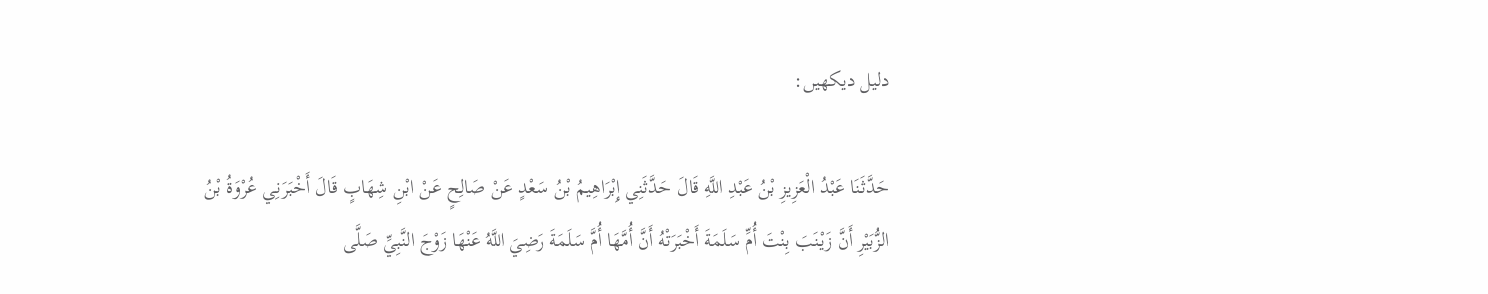دلیل دیکھیں:

حَدَّثَنَا عَبْدُ الْعَزِيزِ بْنُ عَبْدِ اللَّهِ قَالَ حَدَّثَنِي إِبْرَاهِيمُ بْنُ سَعْدٍ عَنْ صَالِحٍ عَنْ ابْنِ شِهَابٍ قَالَ أَخْبَرَنِي عُرْوَةُ بْنُ الزُّبَيْرِ أَنَّ زَيْنَبَ بِنْتَ أُمِّ سَلَمَةَ أَخْبَرَتْهُ أَنَّ أُمَّهَا أُمَّ سَلَمَةَ رَضِيَ اللَّهُ عَنْهَا زَوْجَ النَّبِيِّ صَلَّى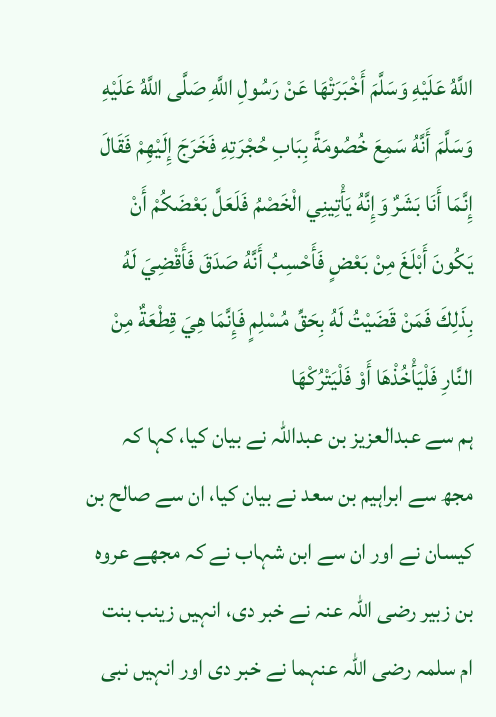اللَّهُ عَلَيْهِ وَسَلَّمَ أَخْبَرَتْهَا عَنْ رَسُولِ اللَّهِ صَلَّى اللَّهُ عَلَيْهِ وَسَلَّمَ أَنَّهُ سَمِعَ خُصُومَةً بِبَابِ حُجْرَتِهِ فَخَرَجَ إِلَيْهِمْ فَقَالَ إِنَّمَا أَنَا بَشَرٌ وَإِنَّهُ يَأْتِينِي الْخَصْمُ فَلَعَلَّ بَعْضَكُمْ أَنْ يَكُونَ أَبْلَغَ مِنْ بَعْضٍ فَأَحْسِبُ أَنَّهُ صَدَقَ فَأَقْضِيَ لَهُ بِذَلِكَ فَمَنْ قَضَيْتُ لَهُ بِحَقِّ مُسْلِمٍ فَإِنَّمَا هِيَ قِطْعَةٌ مِنْ النَّارِ فَلْيَأْخُذْهَا أَوْ فَلْيَتْرُكْهَا
ہم سے عبدالعزیز بن عبداللہ نے بیان کیا، کہا کہ مجھ سے ابراہیم بن سعد نے بیان کیا، ان سے صالح بن کیسان نے اور ان سے ابن شہاب نے کہ مجھے عروہ بن زبیر رضی اللہ عنہ نے خبر دی، انہیں زینب بنت ام سلمہ رضی اللہ عنہما نے خبر دی اور انہیں نبی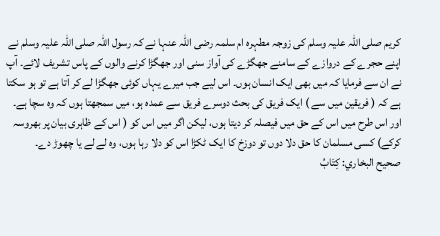کریم صلی اللہ علیہ وسلم کی زوجہ مطہرہ ام سلمہ رضی اللہ عنہا نے کہ رسول اللہ صلی اللہ علیہ وسلم نے اپنے حجرے کے دروازے کے سامنے جھگڑے کی آواز سنی اور جھگڑا کرنے والوں کے پاس تشریف لائے۔ آپ نے ان سے فرمایا کہ میں بھی ایک انسان ہوں۔ اس لیے جب میرے یہاں کوئی جھگڑا لے کر آتا ہے تو ہو سکتا ہے کہ ( فریقین میں سے ) ایک فریق کی بحث دوسرے فریق سے عمدہ ہو، میں سمجھتا ہوں کہ وہ سچا ہے۔ اور اس طرح میں اس کے حق میں فیصلہ کر دیتا ہوں، لیکن اگر میں اس کو ( اس کے ظاہری بیان پر بھروسہ کرکے) کسی مسلمان کا حق دلا دوں تو دوزخ کا ایک ٹکڑا اس کو دلا رہا ہوں، وہ لے لے یا چھوڑ دے۔
صحيح البخاري: كِتَابُ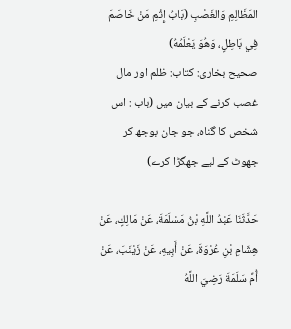المَظَالِمِ وَالغَصْبِ (بَابُ إِثْمِ مَنْ خَاصَمَ فِي بَاطِلٍ، وَهُوَ يَعْلَمُهُ)
صحیح بخاری: کتاب: ظلم اور مال غصب کرنے کے بیان میں (باب : اس شخص کا گناہ، جو جان بوجھ کر جھوٹ کے لیے جھگڑا کرے)

حَدَّثَنَا عَبْدُ اللَّهِ بْنُ مَسْلَمَةَ، عَنْ مَالِكٍ، عَنْ هِشَامِ بْنِ عُرْوَةَ، عَنْ أَبِيهِ، عَنْ زَيْنَبَ، عَنْ أُمِّ سَلَمَةَ رَضِيَ اللَّهُ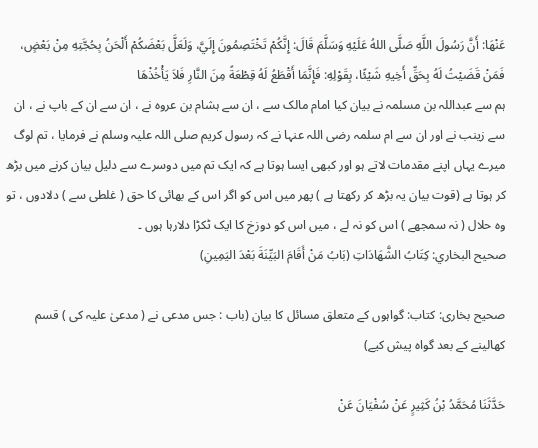عَنْهَا: أَنَّ رَسُولَ اللَّهِ صَلَّى اللهُ عَلَيْهِ وَسَلَّمَ قَالَ: إِنَّكُمْ تَخْتَصِمُونَ إِلَيَّ، وَلَعَلَّ بَعْضَكُمْ أَلْحَنُ بِحُجَّتِهِ مِنْ بَعْضٍ، فَمَنْ قَضَيْتُ لَهُ بِحَقِّ أَخِيهِ شَيْئًا، بِقَوْلِهِ: فَإِنَّمَا أَقْطَعُ لَهُ قِطْعَةً مِنَ النَّارِ فَلاَ يَأْخُذْهَا
ہم سے عبداللہ بن مسلمہ نے بیان کیا امام مالک سے ، ان سے ہشام بن عروہ نے ، ان سے ان کے باپ نے ، ان سے زینب نے اور ان سے ام سلمہ رضی اللہ عنہا نے کہ رسول کریم صلی اللہ علیہ وسلم نے فرمایا ، تم لوگ میرے یہاں اپنے مقدمات لاتے ہو اور کبھی ایسا ہوتا ہے کہ ایک تم میں دوسرے سے دلیل بیان کرنے میں بڑھ کر ہوتا ہے (قوت بیان یہ بڑھ کر رکھتا ہے ) پھر میں اس کو اگر اس کے بھائی کا حق ( غلطی سے ) دلادوں ، تو وہ حلال ( نہ سمجھے ) اس کو نہ لے ، میں اس کو دوزخ کا ایک ٹکڑا دلارہا ہوں ۔
صحيح البخاري: كِتَابُ الشَّهَادَاتِ (بَابُ مَنْ أَقَامَ البَيِّنَةَ بَعْدَ اليَمِينِ)

صحیح بخاری: کتاب: گواہوں کے متعلق مسائل کا بیان (باب : جس مدعی نے ( مدعیٰ علیہ کی ) قسم کھالینے کے بعد گواہ پیش کیے)

حَدَّثَنَا مُحَمَّدُ بْنُ كَثِيرٍ عَنْ سُفْيَانَ عَنْ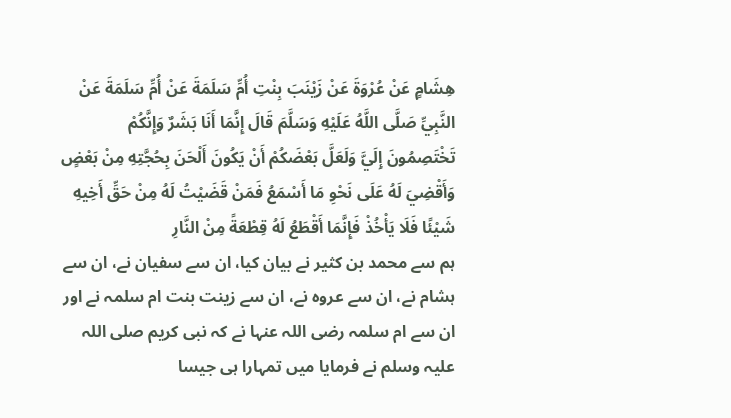هِشَامٍ عَنْ عُرْوَةَ عَنْ زَيْنَبَ بِنْتِ أُمِّ سَلَمَةَ عَنْ أُمِّ سَلَمَةَ عَنْ النَّبِيِّ صَلَّى اللَّهُ عَلَيْهِ وَسَلَّمَ قَالَ إِنَّمَا أَنَا بَشَرٌ وَإِنَّكُمْ تَخْتَصِمُونَ إِلَيَّ وَلَعَلَّ بَعْضَكُمْ أَنْ يَكُونَ أَلْحَنَ بِحُجَّتِهِ مِنْ بَعْضٍ وَأَقْضِيَ لَهُ عَلَى نَحْوِ مَا أَسْمَعُ فَمَنْ قَضَيْتُ لَهُ مِنْ حَقِّ أَخِيهِ شَيْئًا فَلَا يَأْخُذْ فَإِنَّمَا أَقْطَعُ لَهُ قِطْعَةً مِنْ النَّارِ
ہم سے محمد بن کثیر نے بیان کیا، ان سے سفیان نے، ان سے ہشام نے، ان سے عروہ نے، ان سے زینت بنت ام سلمہ نے اور ان سے ام سلمہ رضی اللہ عنہا نے کہ نبی کریم صلی اللہ علیہ وسلم نے فرمایا میں تمہارا ہی جیسا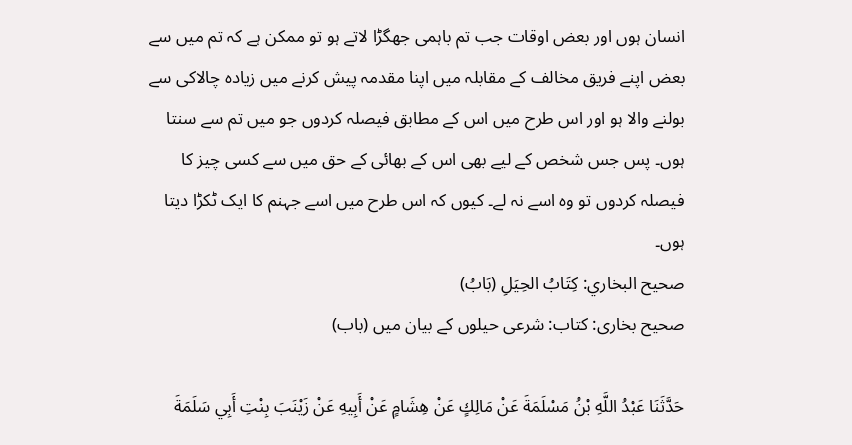انسان ہوں اور بعض اوقات جب تم باہمی جھگڑا لاتے ہو تو ممکن ہے کہ تم میں سے بعض اپنے فریق مخالف کے مقابلہ میں اپنا مقدمہ پیش کرنے میں زیادہ چالاکی سے بولنے والا ہو اور اس طرح میں اس کے مطابق فیصلہ کردوں جو میں تم سے سنتا ہوں۔ پس جس شخص کے لیے بھی اس کے بھائی کے حق میں سے کسی چیز کا فیصلہ کردوں تو وہ اسے نہ لے۔ کیوں کہ اس طرح میں اسے جہنم کا ایک ٹکڑا دیتا ہوں۔
صحيح البخاري: كِتَابُ الحِيَلِ (بَابُ)
صحیح بخاری: کتاب: شرعی حیلوں کے بیان میں (باب)

حَدَّثَنَا عَبْدُ اللَّهِ بْنُ مَسْلَمَةَ عَنْ مَالِكٍ عَنْ هِشَامٍ عَنْ أَبِيهِ عَنْ زَيْنَبَ بِنْتِ أَبِي سَلَمَةَ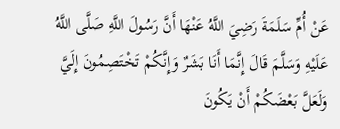عَنْ أُمِّ سَلَمَةَ رَضِيَ اللَّهُ عَنْهَا أَنَّ رَسُولَ اللَّهِ صَلَّى اللَّهُ عَلَيْهِ وَسَلَّمَ قَالَ إِنَّمَا أَنَا بَشَرٌ وَإِنَّكُمْ تَخْتَصِمُونَ إِلَيَّ وَلَعَلَّ بَعْضَكُمْ أَنْ يَكُونَ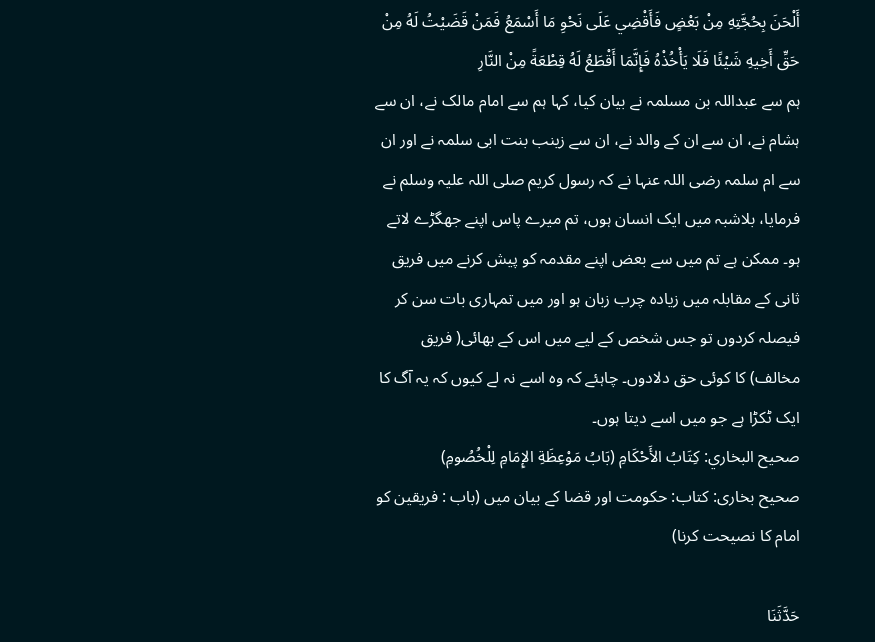أَلْحَنَ بِحُجَّتِهِ مِنْ بَعْضٍ فَأَقْضِي عَلَى نَحْوِ مَا أَسْمَعُ فَمَنْ قَضَيْتُ لَهُ مِنْ حَقِّ أَخِيهِ شَيْئًا فَلَا يَأْخُذْهُ فَإِنَّمَا أَقْطَعُ لَهُ قِطْعَةً مِنْ النَّارِ
ہم سے عبداللہ بن مسلمہ نے بیان کیا، کہا ہم سے امام مالک نے، ان سے ہشام نے، ان سے ان کے والد نے، ان سے زینب بنت ابی سلمہ نے اور ان سے ام سلمہ رضی اللہ عنہا نے کہ رسول کریم صلی اللہ علیہ وسلم نے فرمایا، بلاشبہ میں ایک انسان ہوں، تم میرے پاس اپنے جھگڑے لاتے ہو۔ ممکن ہے تم میں سے بعض اپنے مقدمہ کو پیش کرنے میں فریق ثانی کے مقابلہ میں زیادہ چرب زبان ہو اور میں تمہاری بات سن کر فیصلہ کردوں تو جس شخص کے لیے میں اس کے بھائی( فریق مخالف) کا کوئی حق دلادوں۔ چاہئے کہ وہ اسے نہ لے کیوں کہ یہ آگ کا ایک ٹکڑا ہے جو میں اسے دیتا ہوں۔
صحيح البخاري: كِتَابُ الأَحْكَامِ (بَابُ مَوْعِظَةِ الإِمَامِ لِلْخُصُومِ)
صحیح بخاری: کتاب: حکومت اور قضا کے بیان میں (باب : فریقین کو امام کا نصیحت کرنا)

حَدَّثَنَا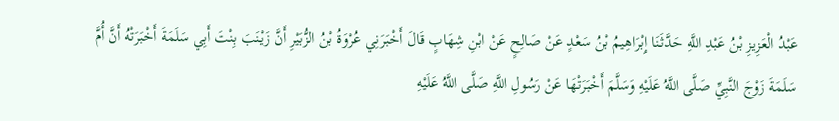عَبْدُ الْعَزِيزِ بْنُ عَبْدِ اللَّهِ حَدَّثَنَا إِبْرَاهِيمُ بْنُ سَعْدٍ عَنْ صَالِحٍ عَنْ ابْنِ شِهَابٍ قَالَ أَخْبَرَنِي عُرْوَةُ بْنُ الزُّبَيْرِ أَنَّ زَيْنَبَ بِنْتَ أَبِي سَلَمَةَ أَخْبَرَتْهُ أَنَّ أُمَّ سَلَمَةَ زَوْجَ النَّبِيِّ صَلَّى اللَّهُ عَلَيْهِ وَسَلَّمَ أَخْبَرَتْهَا عَنْ رَسُولِ اللَّهِ صَلَّى اللَّهُ عَلَيْهِ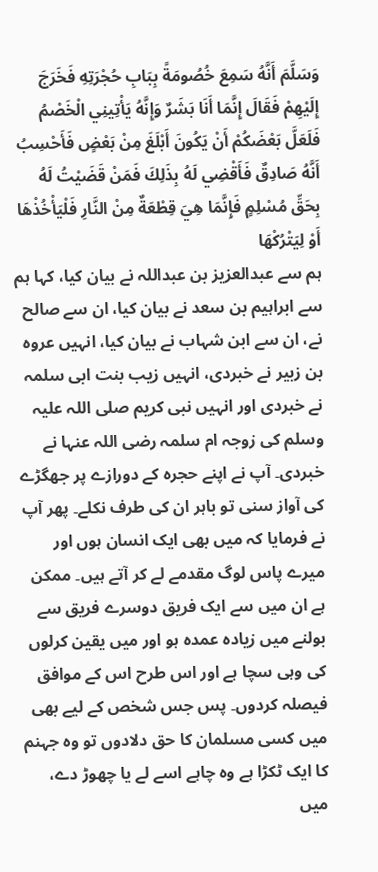وَسَلَّمَ أَنَّهُ سَمِعَ خُصُومَةً بِبَابِ حُجْرَتِهِ فَخَرَجَ إِلَيْهِمْ فَقَالَ إِنَّمَا أَنَا بَشَرٌ وَإِنَّهُ يَأْتِينِي الْخَصْمُ فَلَعَلَّ بَعْضَكُمْ أَنْ يَكُونَ أَبْلَغَ مِنْ بَعْضٍ فَأَحْسِبُ أَنَّهُ صَادِقٌ فَأَقْضِي لَهُ بِذَلِكَ فَمَنْ قَضَيْتُ لَهُ بِحَقِّ مُسْلِمٍ فَإِنَّمَا هِيَ قِطْعَةٌ مِنْ النَّارِ فَلْيَأْخُذْهَا أَوْ لِيَتْرُكْهَا
ہم سے عبدالعزیز بن عبداللہ نے بیان کیا، کہا ہم سے ابراہیم بن سعد نے بیان کیا، ان سے صالح نے، ان سے ابن شہاب نے بیان کیا، انہیں عروہ بن زبیر نے خبردی، انہیں زیب بنت ابی سلمہ نے خبردی اور انہیں نبی کریم صلی اللہ علیہ وسلم کی زوجہ ام سلمہ رضی اللہ عنہا نے خبردی۔ آپ نے اپنے حجرہ کے دورازے پر جھگڑے کی آواز سنی تو باہر ان کی طرف نکلے۔ پھر آپ نے فرمایا کہ میں بھی ایک انسان ہوں اور میرے پاس لوگ مقدمے لے کر آتے ہیں۔ ممکن ہے ان میں سے ایک فریق دوسرے فریق سے بولنے میں زیادہ عمدہ ہو اور میں یقین کرلوں کی وہی سچا ہے اور اس طرح اس کے موافق فیصلہ کردوں۔ پس جس شخص کے لیے بھی میں کسی مسلمان کا حق دلادوں تو وہ جہنم کا ایک ٹکڑا ہے وہ چاہے اسے لے یا چھوڑ دے، میں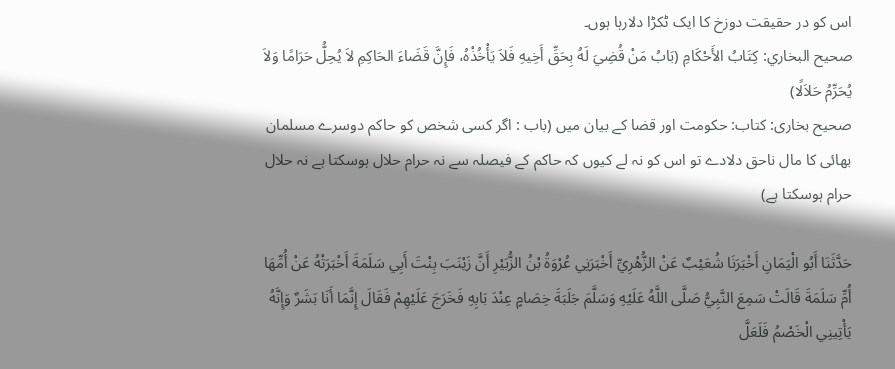اس کو در حقیقت دوزخ کا ایک ٹکڑا دلارہا ہوں۔
صحيح البخاري: كِتَابُ الأَحْكَامِ (بَابُ مَنْ قُضِيَ لَهُ بِحَقِّ أَخِيهِ فَلاَ يَأْخُذْهُ، فَإِنَّ قَضَاءَ الحَاكِمِ لاَ يُحِلُّ حَرَامًا وَلاَ يُحَرِّمُ حَلاَلًا)
صحیح بخاری: کتاب: حکومت اور قضا کے بیان میں (باب : اگر کسی شخص کو حاکم دوسرے مسلمان بھائی کا مال ناحق دلادے تو اس کو نہ لے کیوں کہ حاکم کے فیصلہ سے نہ حرام حلال ہوسکتا ہے نہ حلال حرام ہوسکتا ہے)

حَدَّثَنَا أَبُو الْيَمَانِ أَخْبَرَنَا شُعَيْبٌ عَنْ الزُّهْرِيِّ أَخْبَرَنِي عُرْوَةُ بْنُ الزُّبَيْرِ أَنَّ زَيْنَبَ بِنْتَ أَبِي سَلَمَةَ أَخْبَرَتْهُ عَنْ أُمِّهَا أُمِّ سَلَمَةَ قَالَتْ سَمِعَ النَّبِيُّ صَلَّى اللَّهُ عَلَيْهِ وَسَلَّمَ جَلَبَةَ خِصَامٍ عِنْدَ بَابِهِ فَخَرَجَ عَلَيْهِمْ فَقَالَ إِنَّمَا أَنَا بَشَرٌ وَإِنَّهُ يَأْتِينِي الْخَصْمُ فَلَعَلَّ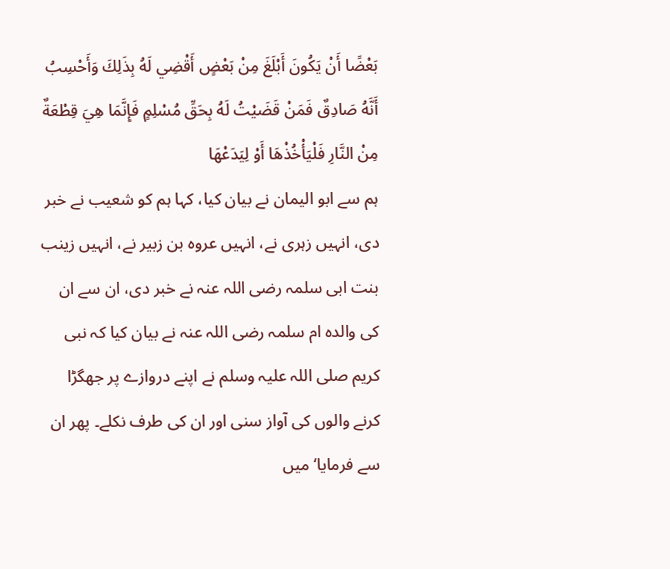بَعْضًا أَنْ يَكُونَ أَبْلَغَ مِنْ بَعْضٍ أَقْضِي لَهُ بِذَلِكَ وَأَحْسِبُ أَنَّهُ صَادِقٌ فَمَنْ قَضَيْتُ لَهُ بِحَقِّ مُسْلِمٍ فَإِنَّمَا هِيَ قِطْعَةٌ مِنْ النَّارِ فَلْيَأْخُذْهَا أَوْ لِيَدَعْهَا
ہم سے ابو الیمان نے بیان کیا، کہا ہم کو شعیب نے خبر دی، انہیں زہری نے، انہیں عروہ بن زبیر نے، انہیں زینب بنت ابی سلمہ رضی اللہ عنہ نے خبر دی، ان سے ان کی والدہ ام سلمہ رضی اللہ عنہ نے بیان کیا کہ نبی کریم صلی اللہ علیہ وسلم نے اپنے دروازے پر جھگڑا کرنے والوں کی آواز سنی اور ان کی طرف نکلے۔ پھر ان سے فرمایا‘میں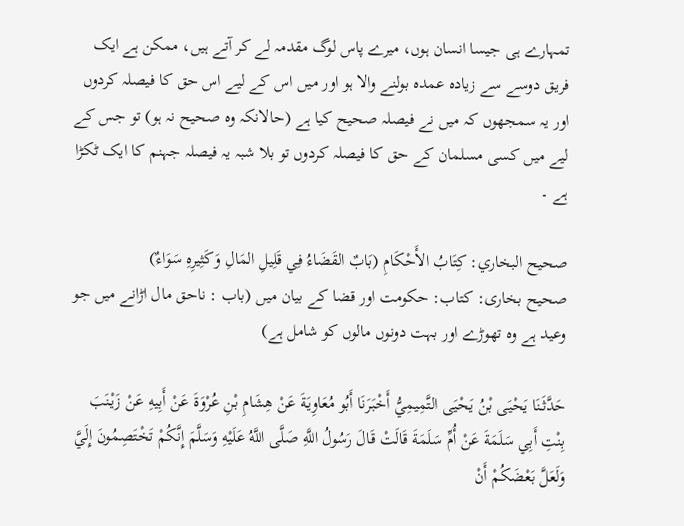تمہارے ہی جیسا انسان ہوں، میرے پاس لوگ مقدمہ لے کر آتے ہیں، ممکن ہے ایک فریق دوسے سے زیادہ عمدہ بولنے والا ہو اور میں اس کے لیے اس حق کا فیصلہ کردوں اور یہ سمجھوں کہ میں نے فیصلہ صحیح کیا ہے (حالانکہ وہ صحیح نہ ہو) تو جس کے لیے میں کسی مسلمان کے حق کا فیصلہ کردوں تو بلا شبہ یہ فیصلہ جہنم کا ایک ٹکڑا ہے ۔

صحيح البخاري: كِتَابُ الأَحْكَامِ (بَابٌ القَضَاءُ فِي قَلِيلِ المَالِ وَكَثِيرِهِ سَوَاءٌ)
صحیح بخاری: کتاب: حکومت اور قضا کے بیان میں (باب : ناحق مال اڑانے میں جو وعید ہے وہ تھوڑے اور بہت دونوں مالوں کو شامل ہے)

حَدَّثَنَا يَحْيَى بْنُ يَحْيَى التَّمِيمِيُّ أَخْبَرَنَا أَبُو مُعَاوِيَةَ عَنْ هِشَامِ بْنِ عُرْوَةَ عَنْ أَبِيهِ عَنْ زَيْنَبَ بِنْتِ أَبِي سَلَمَةَ عَنْ أُمِّ سَلَمَةَ قَالَتْ قَالَ رَسُولُ اللَّهِ صَلَّى اللَّهُ عَلَيْهِ وَسَلَّمَ إِنَّكُمْ تَخْتَصِمُونَ إِلَيَّ وَلَعَلَّ بَعْضَكُمْ أَنْ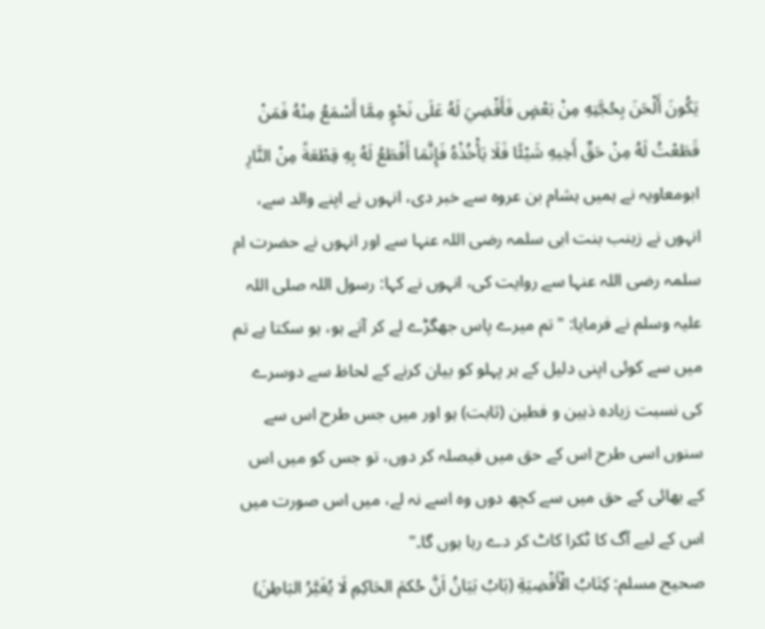يَكُونَ أَلْحَنَ بِحُجَّتِهِ مِنْ بَعْضٍ فَأَقْضِيَ لَهُ عَلَى نَحْوٍ مِمَّا أَسْمَعُ مِنْهُ فَمَنْ قَطَعْتُ لَهُ مِنْ حَقِّ أَخِيهِ شَيْئًا فَلَا يَأْخُذْهُ فَإِنَّمَا أَقْطَعُ لَهُ بِهِ قِطْعَةً مِنْ النَّارِ
ابومعاویہ نے ہمیں ہشام بن عروہ سے خبر دی، انہوں نے اپنے والد سے، انہوں نے زینب بنت ابی سلمہ رضی اللہ عنہا سے اور انہوں نے حضرت ام سلمہ رضی اللہ عنہا سے روایت کی، انہوں نے کہا: رسول اللہ صلی اللہ علیہ وسلم نے فرمایا: "تم میرے پاس جھگڑے لے کر آتے ہو، ہو سکتا ہے تم میں سے کوئی اپنی دلیل کے ہر پہلو کو بیان کرنے کے لحاظ سے دوسرے کی نسبت زیادہ ذہین و فطین (ثابت) ہو اور میں جس طرح اس سے سنوں اسی طرح اس کے حق میں فیصلہ کر دوں، تو جس کو میں اس کے بھائی کے حق میں سے کچھ دوں وہ اسے نہ لے، میں اس صورت میں اس کے لیے آگ کا ٹکرا کاٹ کر دے رہا ہوں گا۔"
صحيح مسلم: كِتَابُ الْأَقْضِيَةِ (بَابُ بَيَانُ اَنَّ حُكمَ الحَاكِمِ لَا يُغَيَّرُ البَاطِنَ)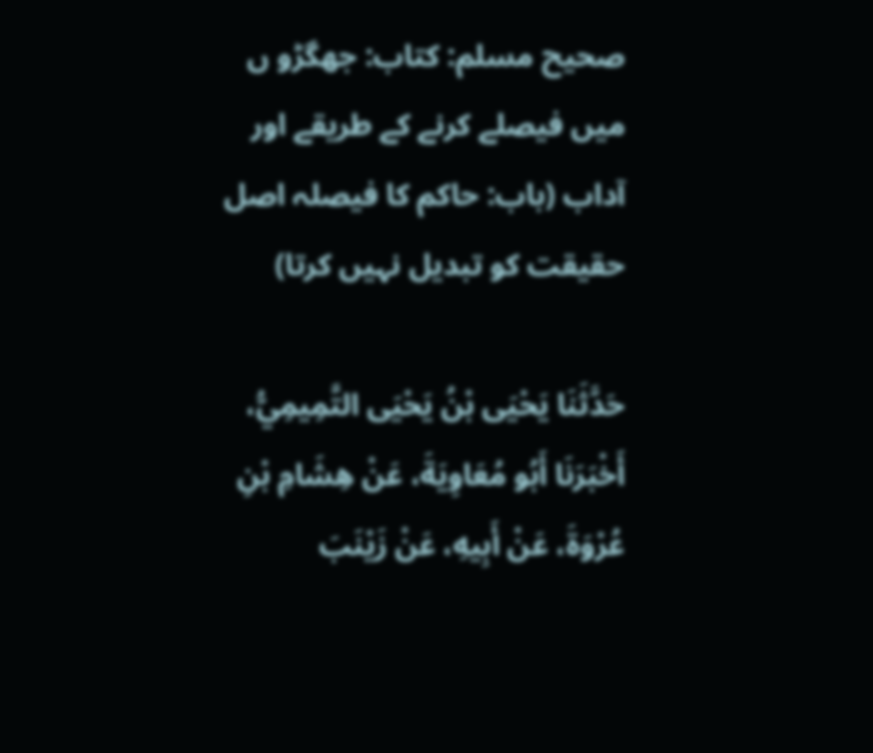صحیح مسلم: کتاب: جھگڑو ں میں فیصلے کرنے کے طریقے اور آداب (باب: حاکم کا فیصلہ اصل حقیقت کو تبدیل نہیں کرتا)

حَدَّثَنَا يَحْيَى بْنُ يَحْيَى التَّمِيمِيُّ، أَخْبَرَنَا أَبُو مُعَاوِيَةَ، عَنْ هِشَامِ بْنِ عُرْوَةَ، عَنْ أَبِيهِ، عَنْ زَيْنَبَ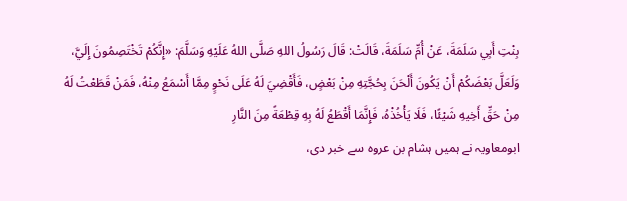بِنْتِ أَبِي سَلَمَةَ، عَنْ أُمِّ سَلَمَةَ، قَالَتْ: قَالَ رَسُولُ اللهِ صَلَّى اللهُ عَلَيْهِ وَسَلَّمَ: «إِنَّكُمْ تَخْتَصِمُونَ إِلَيَّ، وَلَعَلَّ بَعْضَكُمْ أَنْ يَكُونَ أَلْحَنَ بِحُجَّتِهِ مِنْ بَعْضٍ، فَأَقْضِيَ لَهُ عَلَى نَحْوٍ مِمَّا أَسْمَعُ مِنْهُ، فَمَنْ قَطَعْتُ لَهُ مِنْ حَقِّ أَخِيهِ شَيْئًا، فَلَا يَأْخُذْهُ، فَإِنَّمَا أَقْطَعُ لَهُ بِهِ قِطْعَةً مِنَ النَّارِ
ابومعاویہ نے ہمیں ہشام بن عروہ سے خبر دی،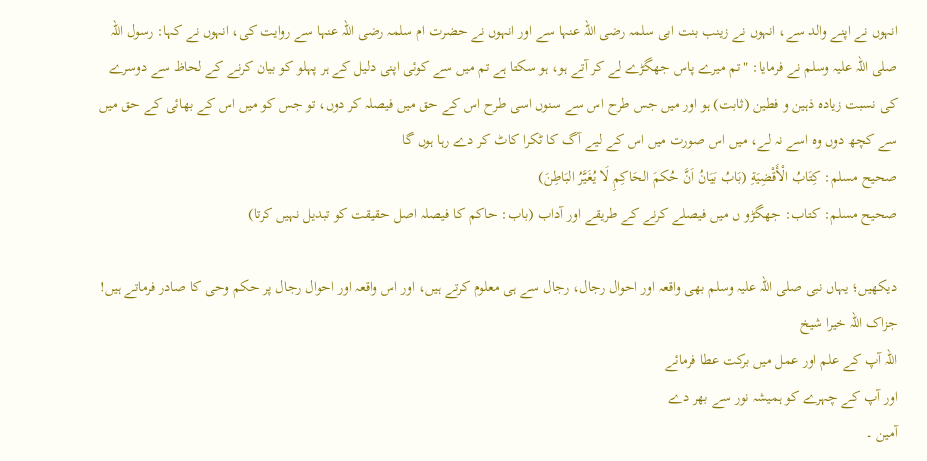انہوں نے اپنے والد سے، انہوں نے زینب بنت ابی سلمہ رضی اللہ عنہا سے اور انہوں نے حضرت ام سلمہ رضی اللہ عنہا سے روایت کی، انہوں نے کہا: رسول اللہ صلی اللہ علیہ وسلم نے فرمایا: "تم میرے پاس جھگڑے لے کر آتے ہو، ہو سکتا ہے تم میں سے کوئی اپنی دلیل کے ہر پہلو کو بیان کرنے کے لحاظ سے دوسرے کی نسبت زیادہ ذہین و فطین (ثابت) ہو اور میں جس طرح اس سے سنوں اسی طرح اس کے حق میں فیصلہ کر دوں، تو جس کو میں اس کے بھائی کے حق میں سے کچھ دوں وہ اسے نہ لے، میں اس صورت میں اس کے لیے آگ کا ٹکرا کاٹ کر دے رہا ہوں گا
صحيح مسلم: كِتَابُ الْأَقْضِيَةِ (بَابُ بَيَانُ اَنَّ حُكمَ الحَاكِمِ لَا يُغَيَّرُ البَاطِنَ)
صحیح مسلم: کتاب: جھگڑو ں میں فیصلے کرنے کے طریقے اور آداب (باب: حاکم کا فیصلہ اصل حقیقت کو تبدیل نہیں کرتا)

دیکھیں؛ یہاں نبی صلی اللہ علیہ وسلم بھی واقعہ اور احوال رجال، رجال سے ہی معلوم کرتے ہیں، اور اس واقعہ اور احوال رجال پر حکم وحی کا صادر فرماتے ہیں!
جزاک اللہ خیرا شیخ
اللہ آپ کے علم اور عمل میں برکت عطا فرمائے
اور آپ کے چہرے کو ہمیشہ نور سے بھر دے
آمین ۔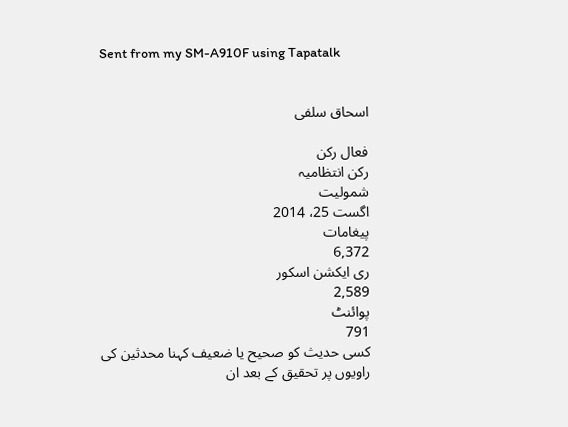Sent from my SM-A910F using Tapatalk


اسحاق سلفی

فعال رکن
رکن انتظامیہ
شمولیت
اگست 25، 2014
پیغامات
6,372
ری ایکشن اسکور
2,589
پوائنٹ
791
کسی حدیث کو صحیح یا ضعیف کہنا محدثین کی راویوں پر تحقیق کے بعد ان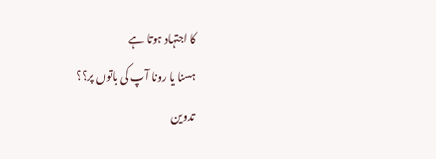کا اجتہاد ہوتا ہے
ہسنا یا رونا آپ کی باتوں پر؟؟
تدوین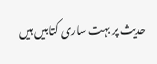حدیث پر بہت ساری کتابیں ہیں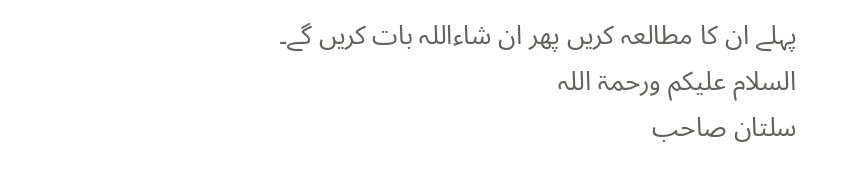پہلے ان کا مطالعہ کریں پھر ان شاءاللہ بات کریں گے۔
السلام علیکم ورحمۃ اللہ
سلتان صاحب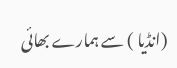(انڈیا ) سے ہمارے بھائی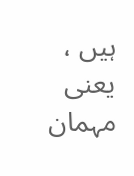ہیں ، یعنی مہمان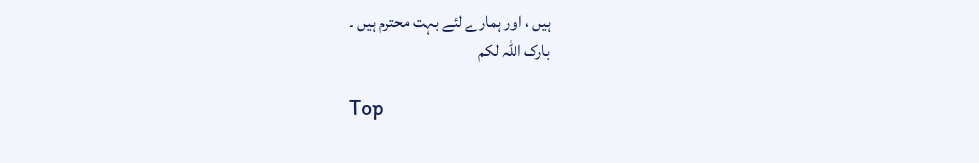ہیں ، اور ہمارے لئے بہت محترم ہیں ۔
بارک اللہ لکم

Top